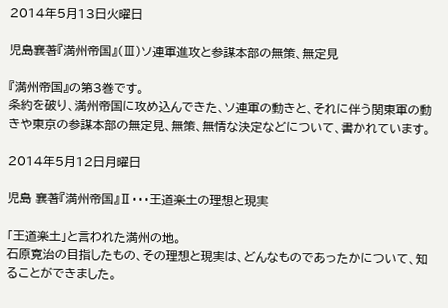2014年5月13日火曜日

児島襄著『満州帝国』(Ⅲ)ソ連軍進攻と参謀本部の無策、無定見

『満州帝国』の第3巻です。
条約を破り、満州帝国に攻め込んできた、ソ連軍の動きと、それに伴う関東軍の動きや東京の参謀本部の無定見、無策、無情な決定などについて、書かれています。

2014年5月12日月曜日

児島 襄著『満州帝国』Ⅱ・・・王道楽土の理想と現実

「王道楽土」と言われた満州の地。
石原寛治の目指したもの、その理想と現実は、どんなものであったかについて、知ることができました。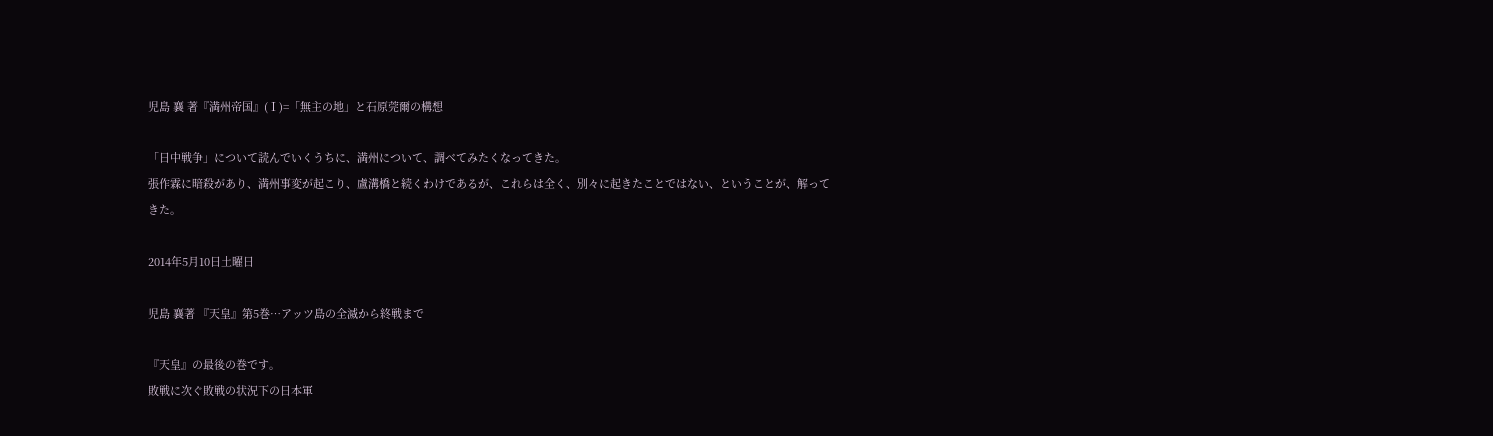児島 襄 著『満州帝国』(Ⅰ)=「無主の地」と石原莞爾の構想

「日中戦争」について読んでいくうちに、満州について、調べてみたくなってきた。
張作霖に暗殺があり、満州事変が起こり、盧溝橋と続くわけであるが、これらは全く、別々に起きたことではない、ということが、解ってきた。

2014年5月10日土曜日

児島 襄著 『天皇』第5巻…アッツ島の全滅から終戦まで

『天皇』の最後の巻です。
敗戦に次ぐ敗戦の状況下の日本軍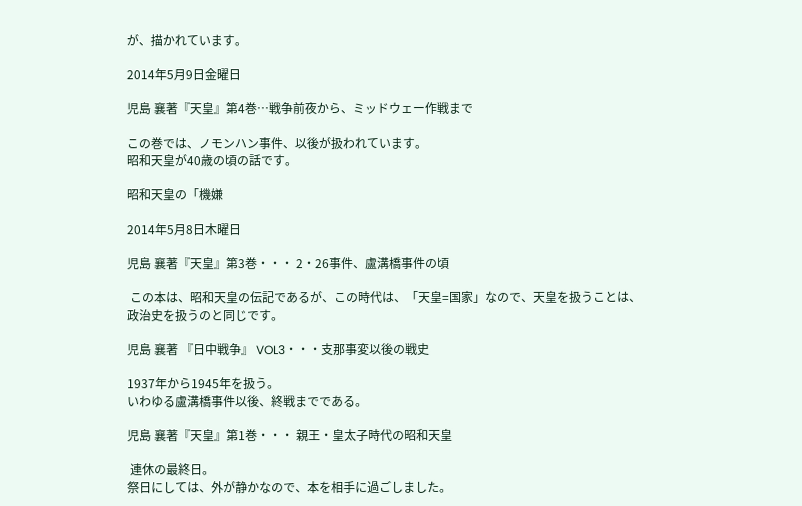が、描かれています。

2014年5月9日金曜日

児島 襄著『天皇』第4巻…戦争前夜から、ミッドウェー作戦まで

この巻では、ノモンハン事件、以後が扱われています。
昭和天皇が40歳の頃の話です。

昭和天皇の「機嫌

2014年5月8日木曜日

児島 襄著『天皇』第3巻・・・ 2・26事件、盧溝橋事件の頃

 この本は、昭和天皇の伝記であるが、この時代は、「天皇=国家」なので、天皇を扱うことは、政治史を扱うのと同じです。

児島 襄著 『日中戦争』 VOL3・・・支那事変以後の戦史

1937年から1945年を扱う。
いわゆる盧溝橋事件以後、終戦までである。

児島 襄著『天皇』第1巻・・・ 親王・皇太子時代の昭和天皇

 連休の最終日。
祭日にしては、外が静かなので、本を相手に過ごしました。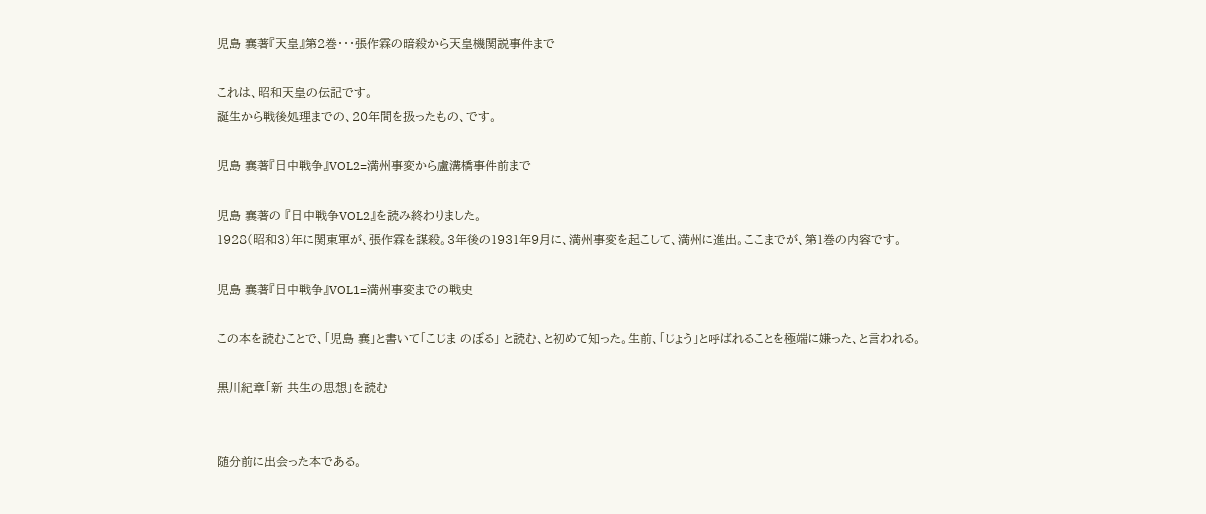児島 襄著『天皇』第2巻・・・張作霖の暗殺から天皇機関説事件まで

これは、昭和天皇の伝記です。
誕生から戦後処理までの、20年間を扱ったもの、です。

児島 襄著『日中戦争』VOL2=満州事変から盧溝橋事件前まで

児島 襄著の 『日中戦争VOL2』を読み終わりました。
1928(昭和3)年に関東軍が、張作霖を謀殺。3年後の1931年9月に、満州事変を起こして、満州に進出。ここまでが、第1巻の内容です。

児島 襄著『日中戦争』VOL1=満州事変までの戦史

この本を読むことで、「児島 襄」と書いて「こじま のぼる」 と読む、と初めて知った。生前、「じょう」と呼ばれることを極端に嫌った、と言われる。

黒川紀章「新 共生の思想」を読む


随分前に出会った本である。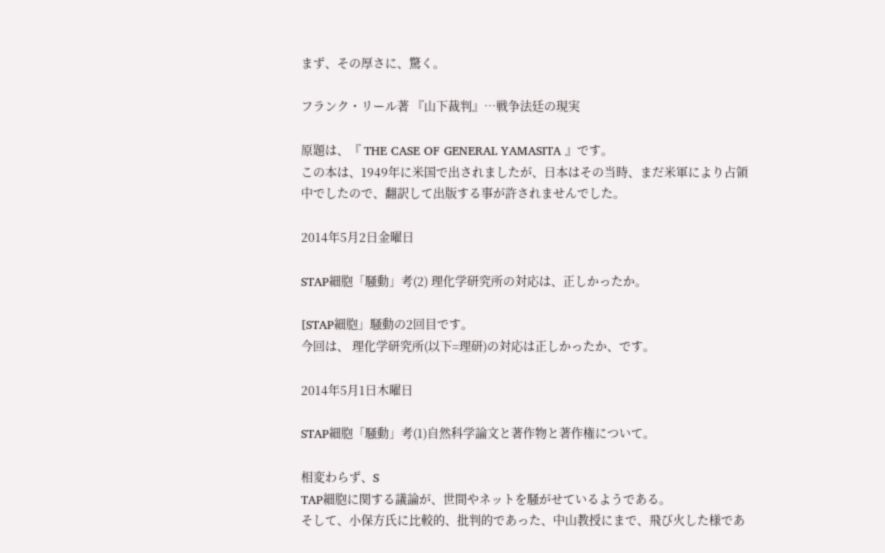まず、その厚さに、驚く。

フランク・リール著 『山下裁判』…戦争法廷の現実

原題は、『 THE CASE OF GENERAL YAMASITA 』です。
この本は、1949年に米国で出されましたが、日本はその当時、まだ米軍により占領中でしたので、翻訳して出版する事が許されませんでした。

2014年5月2日金曜日

STAP細胞「騒動」考(2) 理化学研究所の対応は、正しかったか。

[STAP細胞」騒動の2回目です。
今回は、 理化学研究所(以下=理研)の対応は正しかったか、です。

2014年5月1日木曜日

STAP細胞「騒動」考(1)自然科学論文と著作物と著作権について。

相変わらず、S
TAP細胞に関する議論が、世間やネットを騒がせているようである。
そして、小保方氏に比較的、批判的であった、中山教授にまで、飛び火した様であ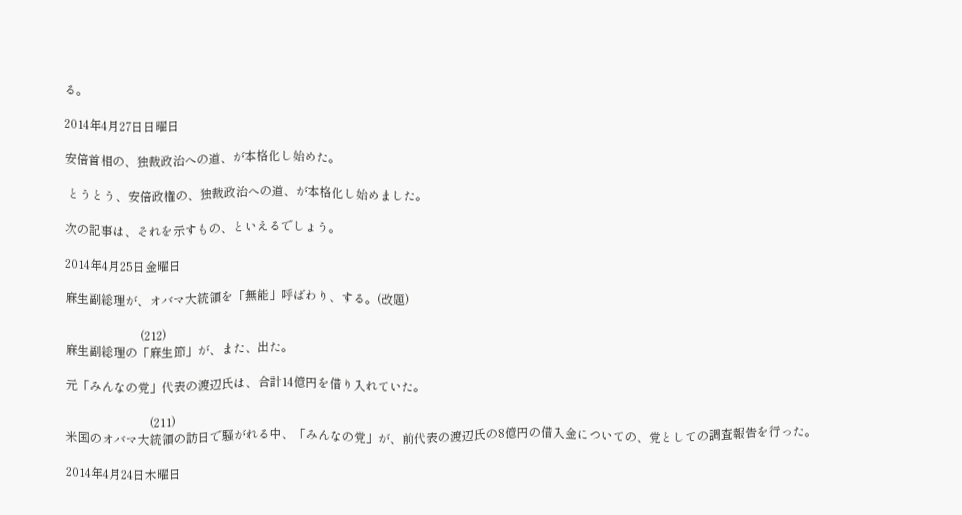る。

2014年4月27日日曜日

安倍首相の、独裁政治への道、が本格化し始めた。

 とうとう、安倍政権の、独裁政治への道、が本格化し始めました。

次の記事は、それを示すもの、といえるでしょう。

2014年4月25日金曜日

麻生副総理が、オバマ大統領を「無能」呼ばわり、する。(改題)

                         (212)
麻生副総理の「麻生節」が、また、出た。

元「みんなの党」代表の渡辺氏は、合計14億円を借り入れていた。

                            (211)
米国のオバマ大統領の訪日で騒がれる中、「みんなの党」が、前代表の渡辺氏の8億円の借入金についての、党としての調査報告を行った。

2014年4月24日木曜日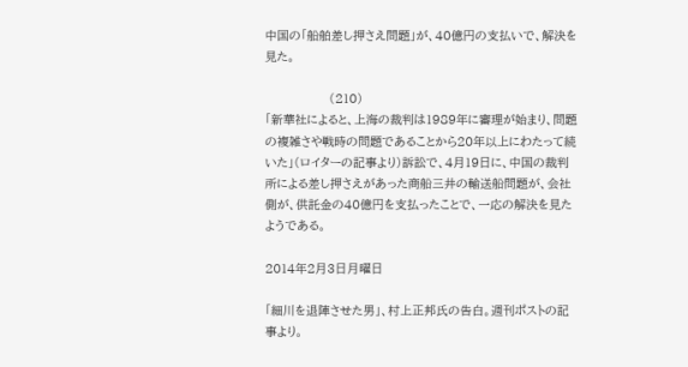中国の「船舶差し押さえ問題」が、40億円の支払いで、解決を見た。

                (210)
「新華社によると、上海の裁判は1989年に審理が始まり、問題の複雑さや戦時の問題であることから20年以上にわたって続いた」(ロイターの記事より)訴訟で、4月19日に、中国の裁判所による差し押さえがあった商船三井の輸送船問題が、会社側が、供託金の40億円を支払ったことで、一応の解決を見たようである。

2014年2月3日月曜日

「細川を退陣させた男」、村上正邦氏の告白。週刊ポストの記事より。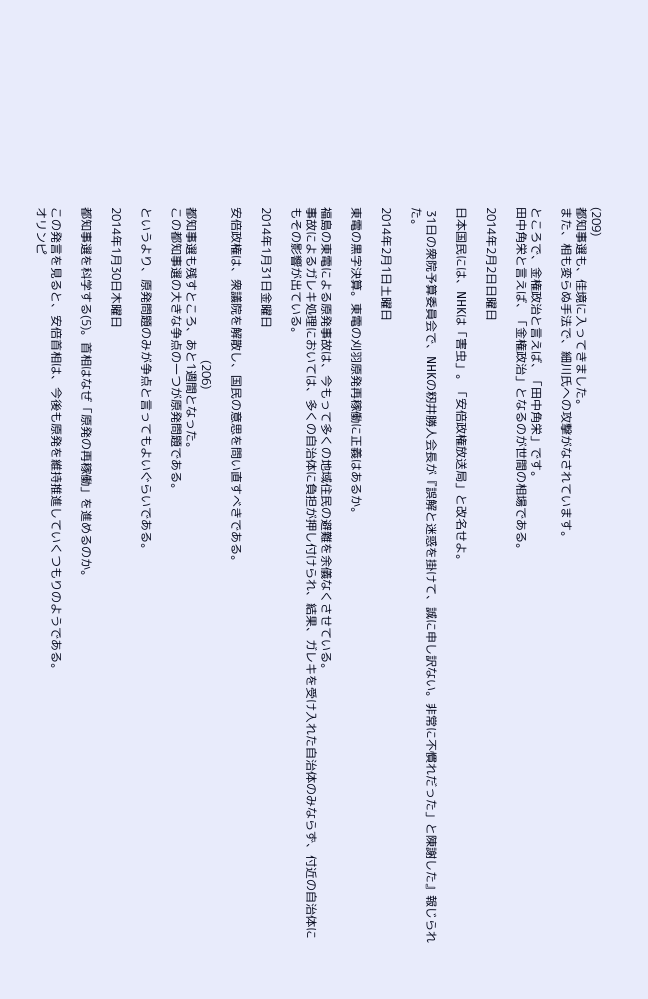(209)
都知事選も、佳境に入ってきました。
また、相も変らぬ手法で、細川氏への攻撃がなされています。

ところで、金権政治と言えば、「田中角栄」です。
田中角栄と言えば、「金権政治」となるのが世間の相場である。

2014年2月2日日曜日

日本国民には、NHKは「害虫」。「安倍政権放送局」と改名せよ。

 31日の衆院予算委員会で、NHKの籾井勝人会長が『誤解と迷惑を掛けて、誠に申し訳ない。非常に不慣れだった」と陳謝した』報じられた。

2014年2月1日土曜日

東電の黒字決算。東電の刈羽原発再稼働に正義はあるか。

福島の東電による原発事故は、今もって多くの地域住民の避難を余儀なくさせている。
事故によるガレキ処理においては、多くの自治体に負担が押し付けられ、結果、ガレキを受け入れた自治体のみならず、付近の自治体にもその影響が出ている。

2014年1月31日金曜日

安倍政権は、衆議院を解散し、国民の意思を問い直すべきである。

                                                   (206)
都知事選も残すところ、あと1週間となった。
この都知事選の大きな争点の一つが原発問題である。

というより、原発問題のみが争点と言ってもよいぐらいである。

2014年1月30日木曜日

都知事選を科学する(5)。首相はなぜ「原発の再稼働」を進めるのか。

この発言を見ると、安倍首相は、今後も原発を維持推進していくつもりのようである。
オリンピ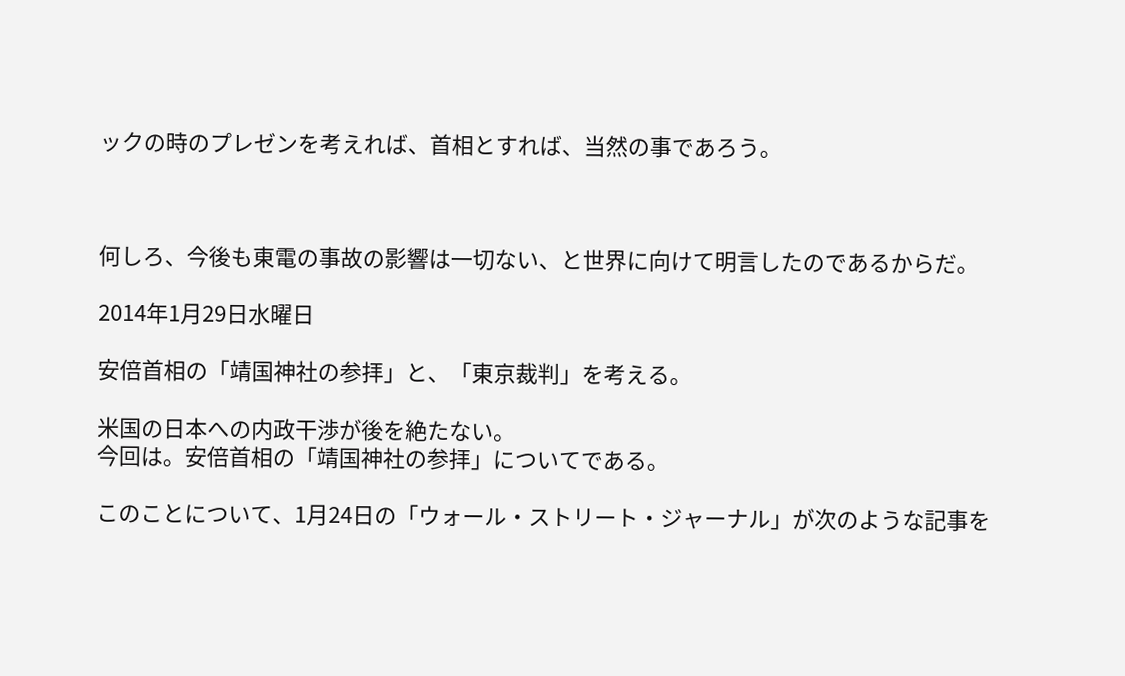ックの時のプレゼンを考えれば、首相とすれば、当然の事であろう。



何しろ、今後も東電の事故の影響は一切ない、と世界に向けて明言したのであるからだ。

2014年1月29日水曜日

安倍首相の「靖国神社の参拝」と、「東京裁判」を考える。

米国の日本への内政干渉が後を絶たない。
今回は。安倍首相の「靖国神社の参拝」についてである。

このことについて、1月24日の「ウォール・ストリート・ジャーナル」が次のような記事を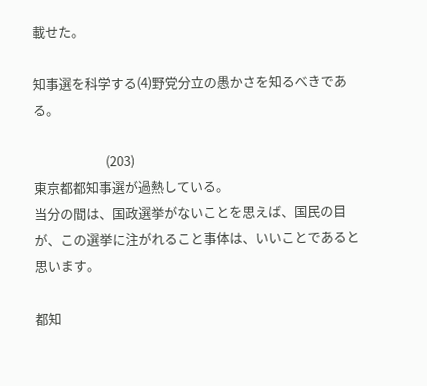載せた。

知事選を科学する(4)野党分立の愚かさを知るべきである。

                        (203)
東京都都知事選が過熱している。
当分の間は、国政選挙がないことを思えば、国民の目が、この選挙に注がれること事体は、いいことであると思います。

都知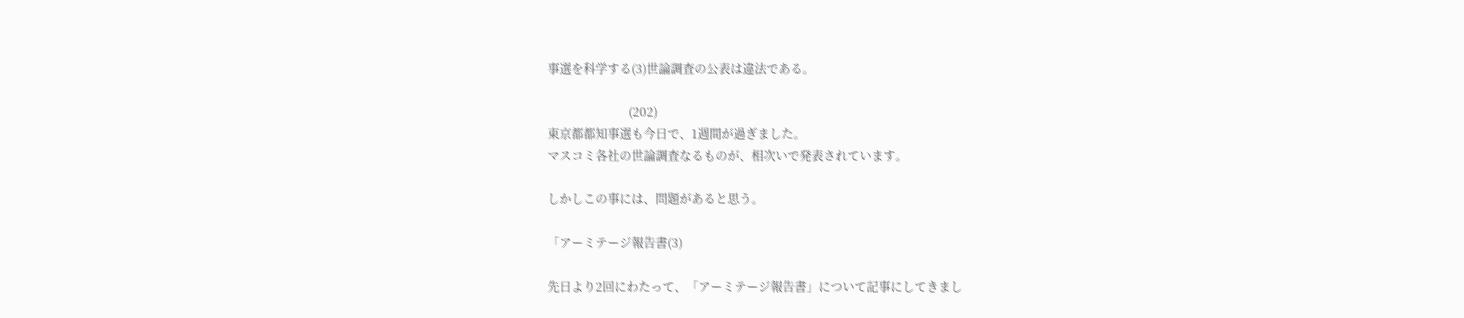事選を科学する(3)世論調査の公表は違法である。

                           (202)
東京都都知事選も今日で、1週間が過ぎました。
マスコミ各社の世論調査なるものが、相次いで発表されています。

しかしこの事には、問題があると思う。

「アーミテージ報告書(3)

先日より2回にわたって、「アーミテージ報告書」について記事にしてきまし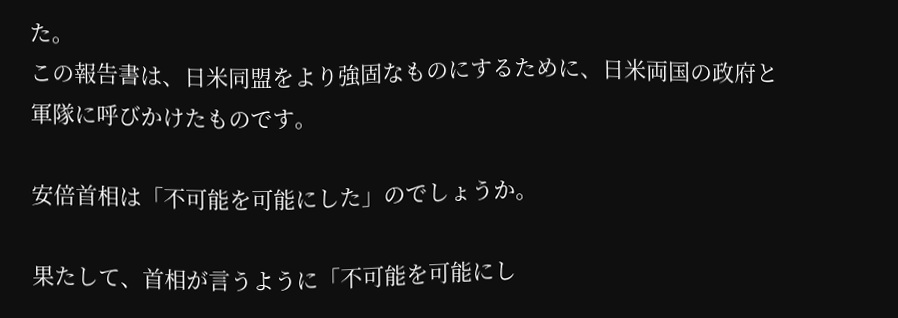た。
この報告書は、日米同盟をより強固なものにするために、日米両国の政府と軍隊に呼びかけたものです。

安倍首相は「不可能を可能にした」のでしょうか。

果たして、首相が言うように「不可能を可能にし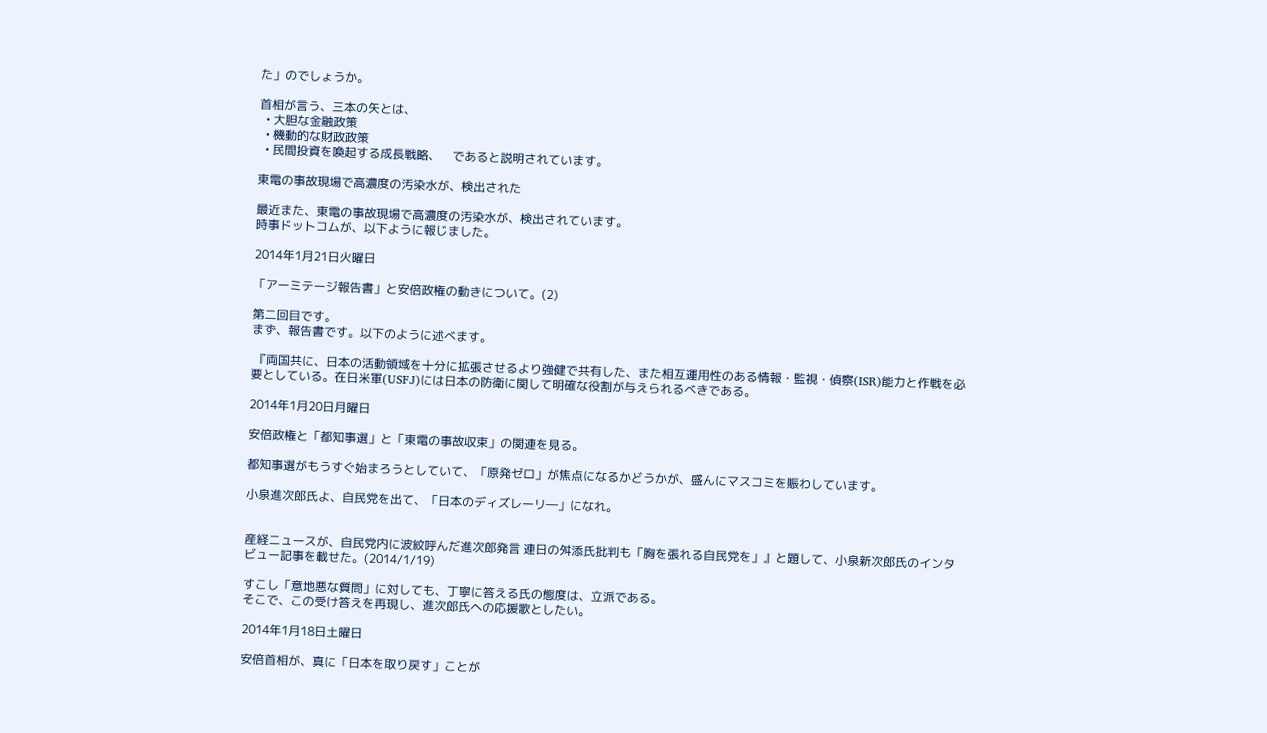た」のでしょうか。

首相が言う、三本の矢とは、
  • 大胆な金融政策
  • 機動的な財政政策
  • 民間投資を喚起する成長戦略、    であると説明されています。

東電の事故現場で高濃度の汚染水が、検出された

最近また、東電の事故現場で高濃度の汚染水が、検出されています。
時事ドットコムが、以下ように報じました。

2014年1月21日火曜日

「アーミテージ報告書」と安倍政権の動きについて。(2)

第二回目です。
まず、報告書です。以下のように述べます。

 『両国共に、日本の活動領域を十分に拡張させるより強健で共有した、また相互運用性のある情報・監視・偵察(ISR)能力と作戦を必要としている。在日米軍(USFJ)には日本の防衛に関して明確な役割が与えられるべきである。

2014年1月20日月曜日

安倍政権と「都知事選」と「東電の事故収束」の関連を見る。

都知事選がもうすぐ始まろうとしていて、「原発ゼロ」が焦点になるかどうかが、盛んにマスコミを賑わしています。

小泉進次郎氏よ、自民党を出て、「日本のディズレーリ―」になれ。


産経ニュースが、自民党内に波紋呼んだ進次郎発言 連日の舛添氏批判も「胸を張れる自民党を」』と題して、小泉新次郎氏のインタビュー記事を載せた。(2014/1/19)

すこし「意地悪な質問」に対しても、丁寧に答える氏の態度は、立派である。
そこで、この受け答えを再現し、進次郎氏への応援歌としたい。

2014年1月18日土曜日

安倍首相が、真に「日本を取り戻す」ことが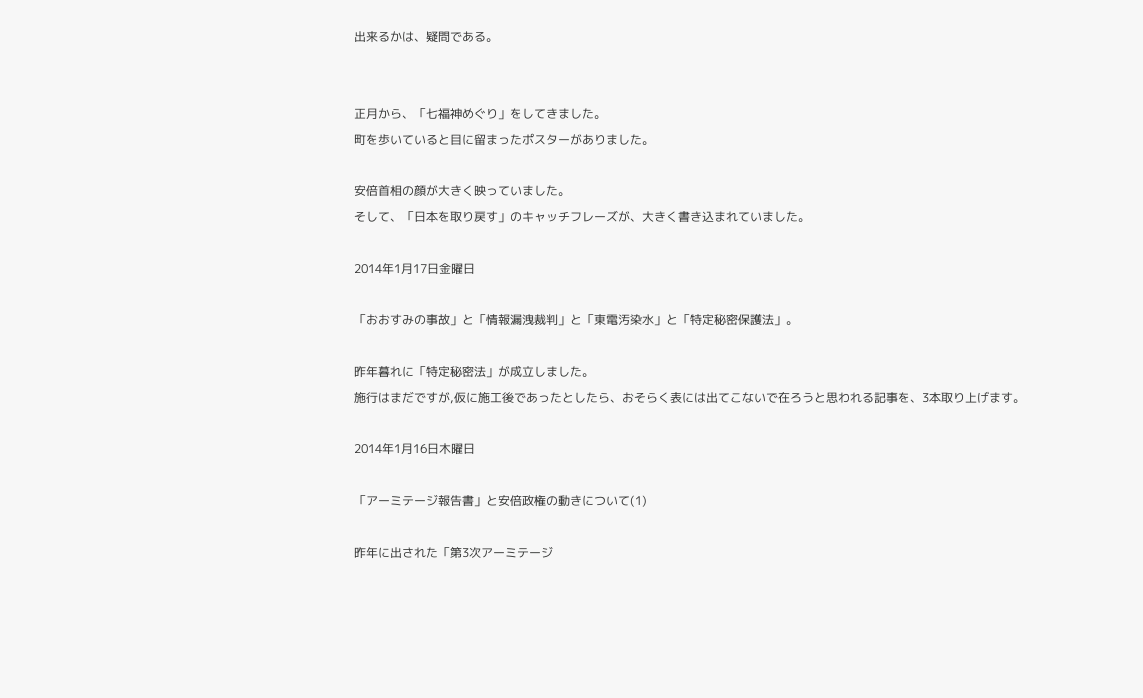出来るかは、疑問である。


正月から、「七福神めぐり」をしてきました。
町を歩いていると目に留まったポスターがありました。

安倍首相の顔が大きく映っていました。
そして、「日本を取り戻す」のキャッチフレーズが、大きく書き込まれていました。

2014年1月17日金曜日

「おおすみの事故」と「情報漏洩裁判」と「東電汚染水」と「特定秘密保護法」。

昨年暮れに「特定秘密法」が成立しました。
施行はまだですが,仮に施工後であったとしたら、おそらく表には出てこないで在ろうと思われる記事を、3本取り上げます。

2014年1月16日木曜日

「アーミテージ報告書」と安倍政権の動きについて(1)

昨年に出された「第3次アーミテージ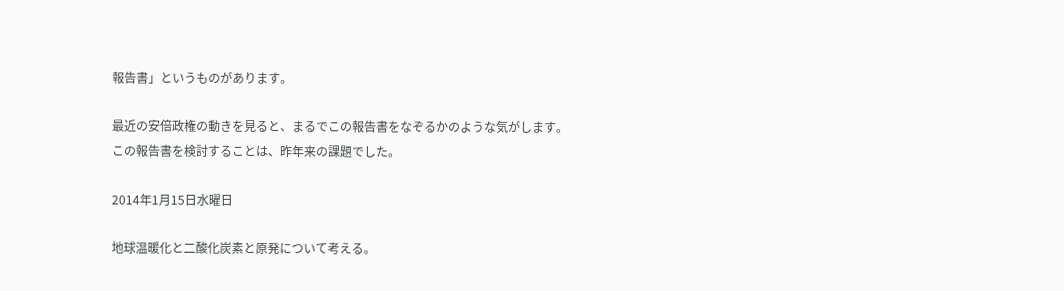報告書」というものがあります。

最近の安倍政権の動きを見ると、まるでこの報告書をなぞるかのような気がします。
この報告書を検討することは、昨年来の課題でした。

2014年1月15日水曜日

地球温暖化と二酸化炭素と原発について考える。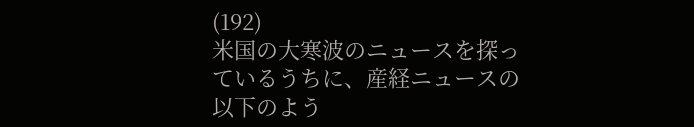(192)
米国の大寒波のニュースを探っているうちに、産経ニュースの以下のよう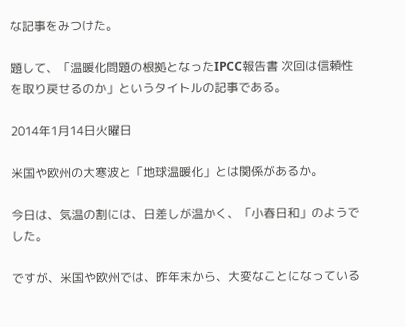な記事をみつけた。

題して、「温暖化問題の根拠となったIPCC報告書 次回は信頼性を取り戻せるのか」というタイトルの記事である。

2014年1月14日火曜日

米国や欧州の大寒波と「地球温暖化」とは関係があるか。

今日は、気温の割には、日差しが温かく、「小春日和」のようでした。

ですが、米国や欧州では、昨年末から、大変なことになっている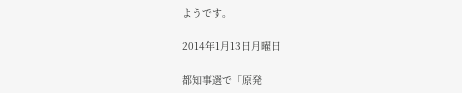ようです。

2014年1月13日月曜日

都知事選で「原発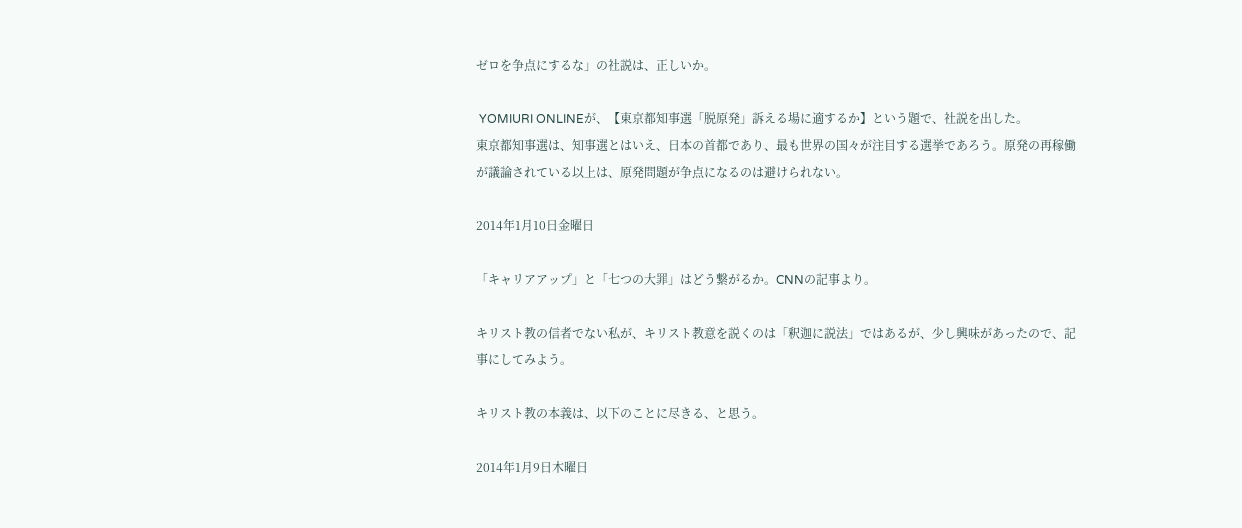ゼロを争点にするな」の社説は、正しいか。

 YOMIURI ONLINEが、【東京都知事選「脱原発」訴える場に適するか】という題で、社説を出した。
東京都知事選は、知事選とはいえ、日本の首都であり、最も世界の国々が注目する選挙であろう。原発の再稼働が議論されている以上は、原発問題が争点になるのは避けられない。

2014年1月10日金曜日

「キャリアアップ」と「七つの大罪」はどう繋がるか。CNNの記事より。

キリスト教の信者でない私が、キリスト教意を説くのは「釈迦に説法」ではあるが、少し興味があったので、記事にしてみよう。

キリスト教の本義は、以下のことに尽きる、と思う。

2014年1月9日木曜日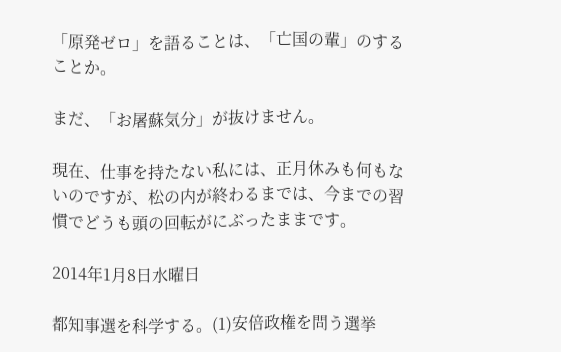「原発ゼロ」を語ることは、「亡国の輩」のすることか。

まだ、「お屠蘇気分」が抜けません。

現在、仕事を持たない私には、正月休みも何もないのですが、松の内が終わるまでは、今までの習慣でどうも頭の回転がにぶったままです。

2014年1月8日水曜日

都知事選を科学する。(1)安倍政権を問う選挙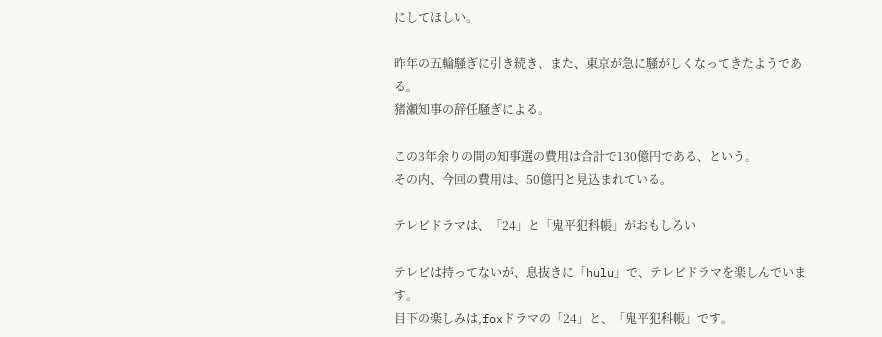にしてほしい。

昨年の五輪騒ぎに引き続き、また、東京が急に騒がしくなってきたようである。
猪瀬知事の辞任騒ぎによる。

この3年余りの間の知事選の費用は合計で130億円である、という。
その内、今回の費用は、50億円と見込まれている。

テレビドラマは、「24」と「鬼平犯科帳」がおもしろい

テレビは持ってないが、息抜きに「hulu」で、テレビドラマを楽しんでいます。
目下の楽しみは,foxドラマの「24」と、「鬼平犯科帳」です。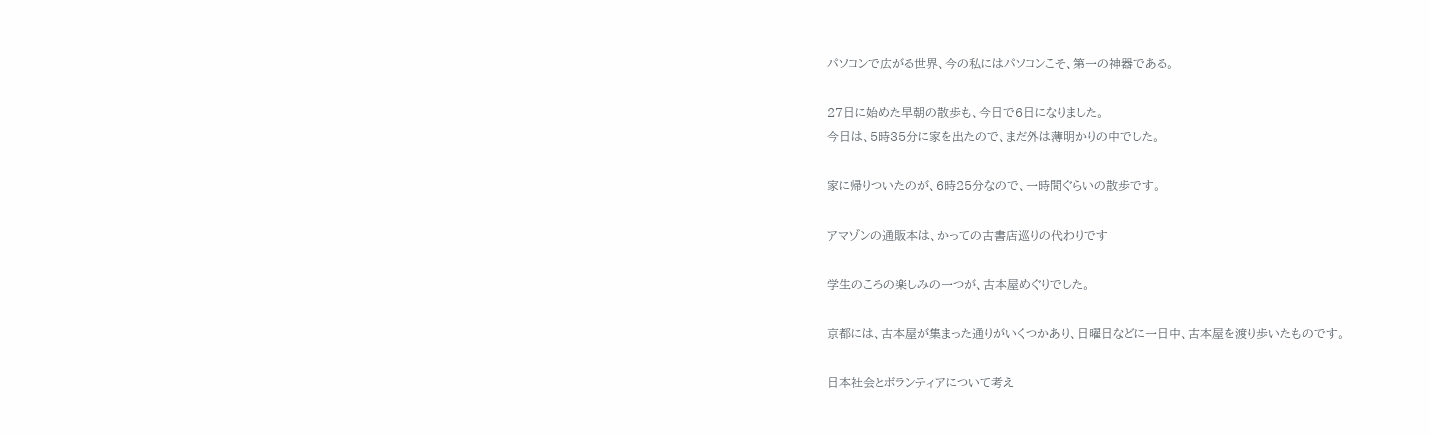パソコンで広がる世界、今の私にはパソコンこそ、第一の神器である。

27日に始めた早朝の散歩も、今日で6日になりました。
今日は、5時35分に家を出たので、まだ外は薄明かりの中でした。

家に帰りついたのが、6時25分なので、一時間ぐらいの散歩です。

アマゾンの通販本は、かっての古書店巡りの代わりです

学生のころの楽しみの一つが、古本屋めぐりでした。

京都には、古本屋が集まった通りがいくつかあり、日曜日などに一日中、古本屋を渡り歩いたものです。

日本社会とボランティアについて考え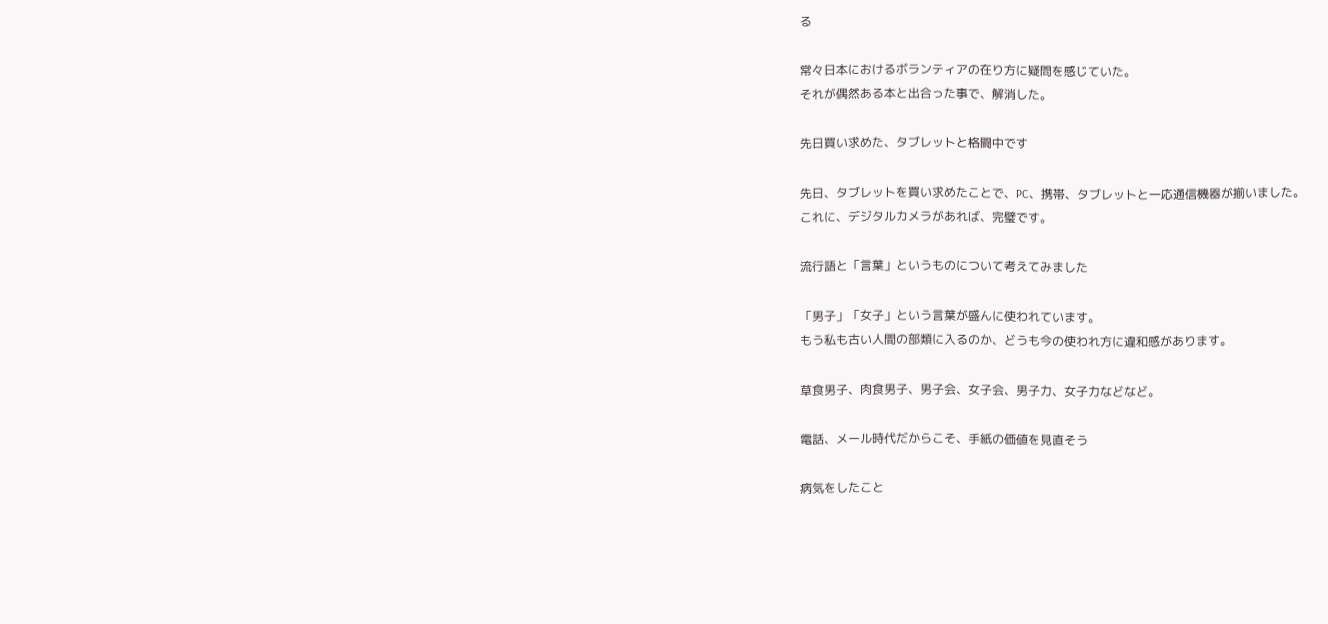る

常々日本におけるボランティアの在り方に疑問を感じていた。
それが偶然ある本と出合った事で、解消した。

先日買い求めた、タブレットと格闘中です

先日、タブレットを買い求めたことで、PC、携帯、タブレットと一応通信機器が揃いました。
これに、デジタルカメラがあれば、完璧です。

流行語と「言葉」というものについて考えてみました

「男子」「女子」という言葉が盛んに使われています。
もう私も古い人間の部類に入るのか、どうも今の使われ方に違和感があります。

草食男子、肉食男子、男子会、女子会、男子力、女子力などなど。

電話、メール時代だからこそ、手紙の価値を見直そう

病気をしたこと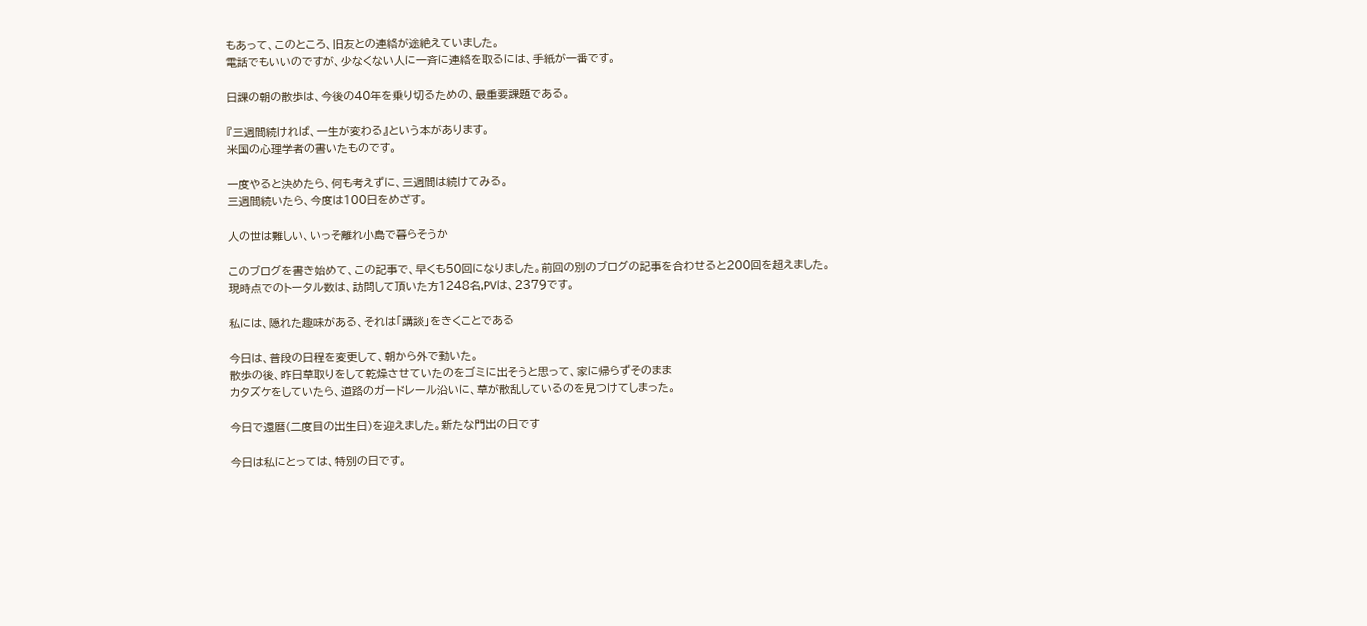もあって、このところ、旧友との連絡が途絶えていました。
電話でもいいのですが、少なくない人に一斉に連絡を取るには、手紙が一番です。

日課の朝の散歩は、今後の40年を乗り切るための、最重要課題である。

『三週間続ければ、一生が変わる』という本があります。
米国の心理学者の書いたものです。

一度やると決めたら、何も考えずに、三週間は続けてみる。
三週間続いたら、今度は100日をめざす。

人の世は難しい、いっそ離れ小島で暮らそうか

このブログを書き始めて、この記事で、早くも50回になりました。前回の別のブログの記事を合わせると200回を超えました。
現時点でのトータル数は、訪問して頂いた方1248名,PVは、2379です。

私には、隠れた趣味がある、それは「講談」をきくことである

今日は、普段の日程を変更して、朝から外で動いた。
散歩の後、昨日草取りをして乾燥させていたのをゴミに出そうと思って、家に帰らずそのまま
カタズケをしていたら、道路のガードレール沿いに、草が散乱しているのを見つけてしまった。

今日で還暦(二度目の出生日)を迎えました。新たな門出の日です

今日は私にとっては、特別の日です。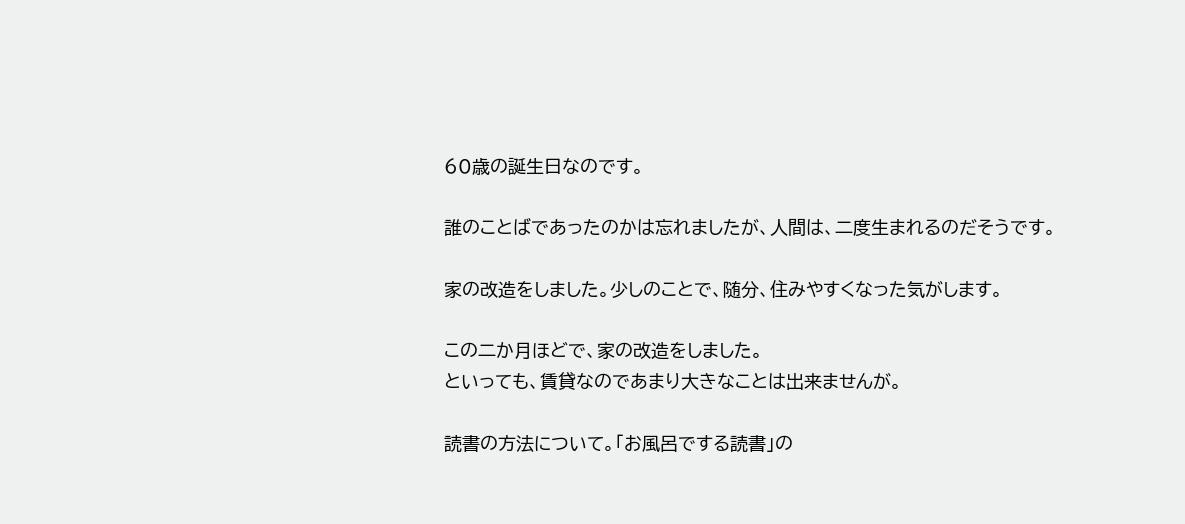60歳の誕生日なのです。

誰のことばであったのかは忘れましたが、人間は、二度生まれるのだそうです。

家の改造をしました。少しのことで、随分、住みやすくなった気がします。

この二か月ほどで、家の改造をしました。
といっても、賃貸なのであまり大きなことは出来ませんが。

読書の方法について。「お風呂でする読書」の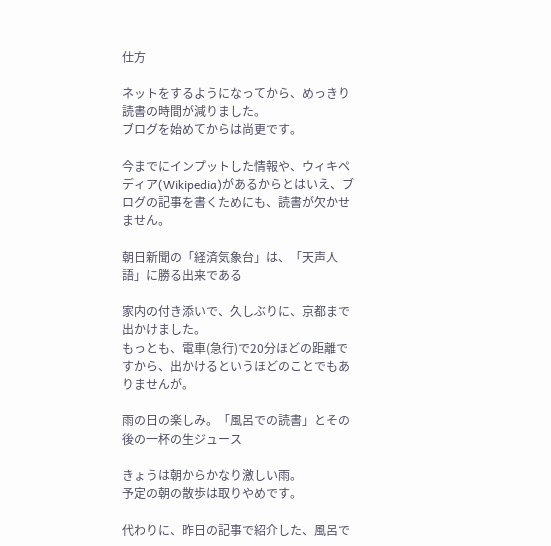仕方

ネットをするようになってから、めっきり読書の時間が減りました。
ブログを始めてからは尚更です。

今までにインプットした情報や、ウィキペディア(Wikipedia)があるからとはいえ、ブログの記事を書くためにも、読書が欠かせません。

朝日新聞の「経済気象台」は、「天声人語」に勝る出来である

家内の付き添いで、久しぶりに、京都まで出かけました。
もっとも、電車(急行)で20分ほどの距離ですから、出かけるというほどのことでもありませんが。

雨の日の楽しみ。「風呂での読書」とその後の一杯の生ジュース

きょうは朝からかなり激しい雨。
予定の朝の散歩は取りやめです。

代わりに、昨日の記事で紹介した、風呂で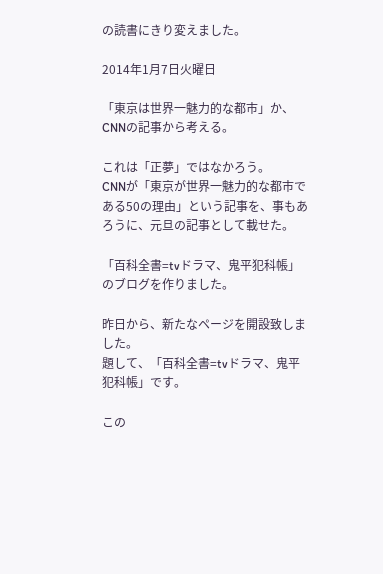の読書にきり変えました。

2014年1月7日火曜日

「東京は世界一魅力的な都市」か、CNNの記事から考える。

これは「正夢」ではなかろう。
CNNが「東京が世界一魅力的な都市である50の理由」という記事を、事もあろうに、元旦の記事として載せた。

「百科全書=tvドラマ、鬼平犯科帳」のブログを作りました。

昨日から、新たなページを開設致しました。
題して、「百科全書=tvドラマ、鬼平犯科帳」です。

この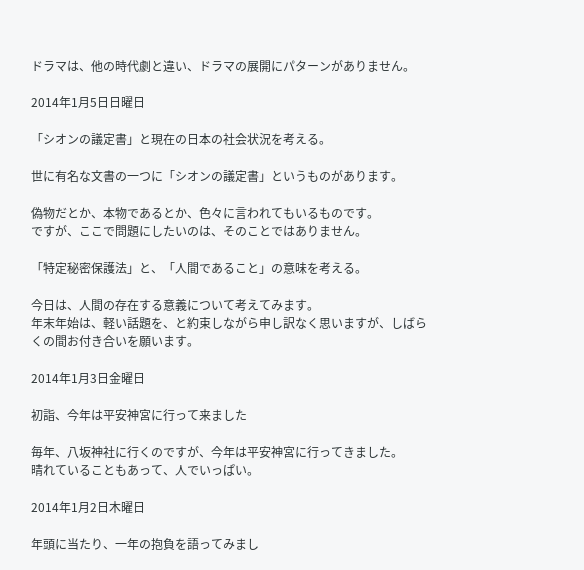ドラマは、他の時代劇と違い、ドラマの展開にパターンがありません。

2014年1月5日日曜日

「シオンの議定書」と現在の日本の社会状況を考える。

世に有名な文書の一つに「シオンの議定書」というものがあります。

偽物だとか、本物であるとか、色々に言われてもいるものです。
ですが、ここで問題にしたいのは、そのことではありません。

「特定秘密保護法」と、「人間であること」の意味を考える。

今日は、人間の存在する意義について考えてみます。
年末年始は、軽い話題を、と約束しながら申し訳なく思いますが、しばらくの間お付き合いを願います。

2014年1月3日金曜日

初詣、今年は平安神宮に行って来ました

毎年、八坂神社に行くのですが、今年は平安神宮に行ってきました。
晴れていることもあって、人でいっぱい。

2014年1月2日木曜日

年頭に当たり、一年の抱負を語ってみまし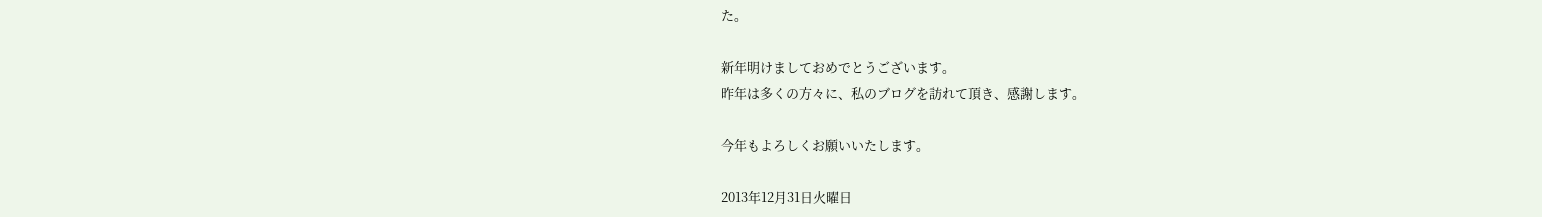た。

新年明けましておめでとうございます。
昨年は多くの方々に、私のブログを訪れて頂き、感謝します。

今年もよろしくお願いいたします。

2013年12月31日火曜日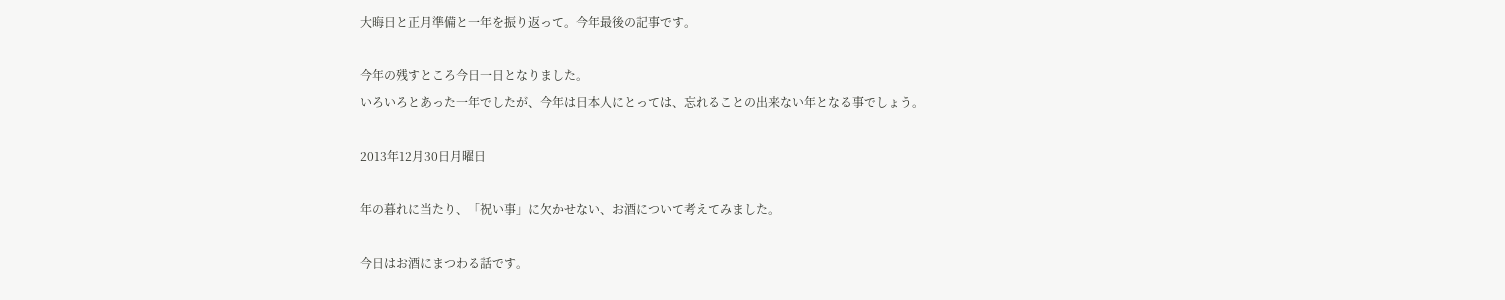大晦日と正月準備と一年を振り返って。今年最後の記事です。

今年の残すところ今日一日となりました。
いろいろとあった一年でしたが、今年は日本人にとっては、忘れることの出来ない年となる事でしょう。

2013年12月30日月曜日

年の暮れに当たり、「祝い事」に欠かせない、お酒について考えてみました。

今日はお酒にまつわる話です。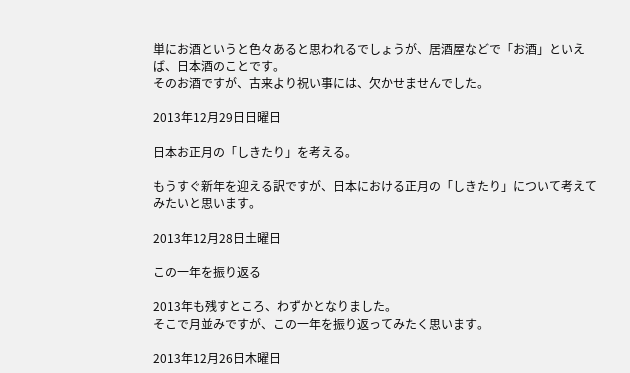単にお酒というと色々あると思われるでしょうが、居酒屋などで「お酒」といえば、日本酒のことです。
そのお酒ですが、古来より祝い事には、欠かせませんでした。

2013年12月29日日曜日

日本お正月の「しきたり」を考える。

もうすぐ新年を迎える訳ですが、日本における正月の「しきたり」について考えてみたいと思います。

2013年12月28日土曜日

この一年を振り返る

2013年も残すところ、わずかとなりました。
そこで月並みですが、この一年を振り返ってみたく思います。

2013年12月26日木曜日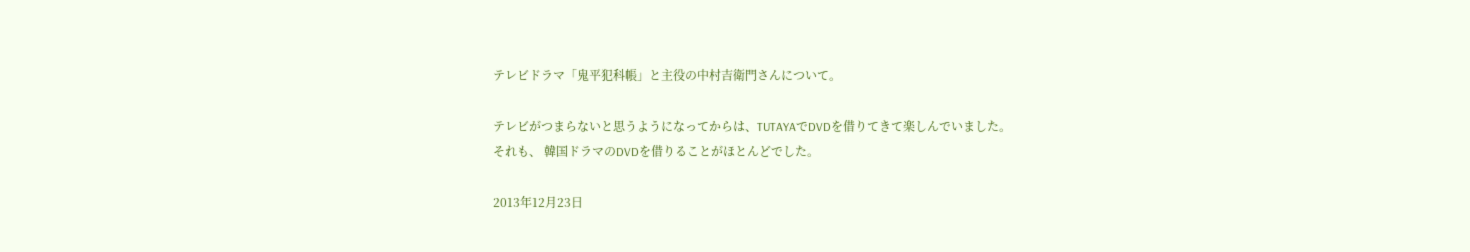テレビドラマ「鬼平犯科帳」と主役の中村吉衛門さんについて。

テレビがつまらないと思うようになってからは、TUTAYAでDVDを借りてきて楽しんでいました。
それも、 韓国ドラマのDVDを借りることがほとんどでした。

2013年12月23日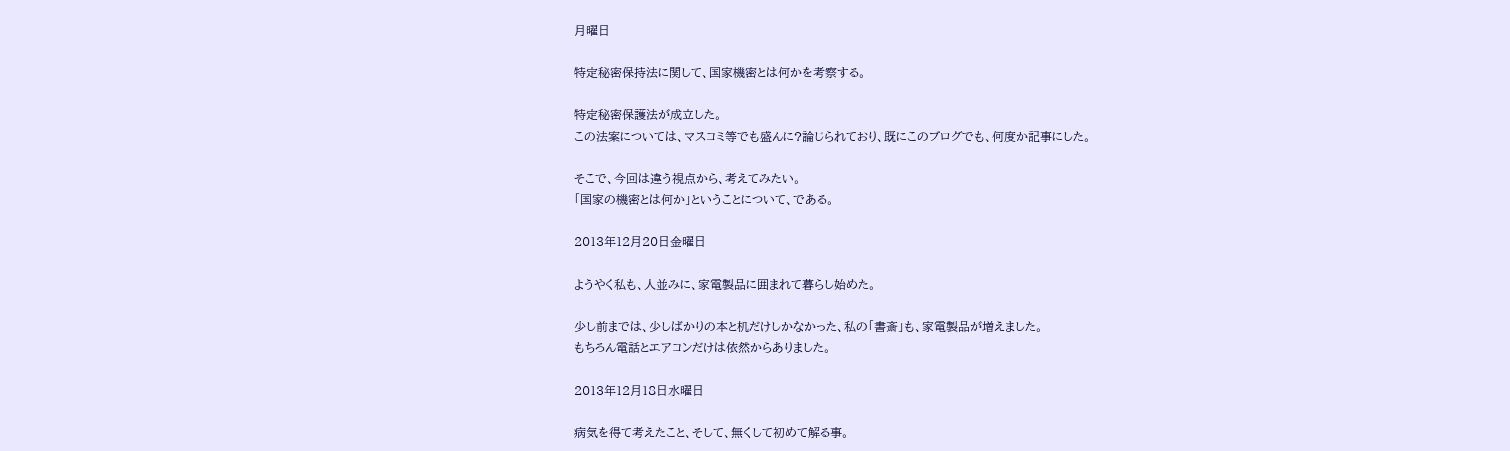月曜日

特定秘密保持法に関して、国家機密とは何かを考察する。

特定秘密保護法が成立した。
この法案については、マスコミ等でも盛んに?論じられており、既にこのブログでも、何度か記事にした。

そこで、今回は違う視点から、考えてみたい。
「国家の機密とは何か」ということについて、である。

2013年12月20日金曜日

ようやく私も、人並みに、家電製品に囲まれて暮らし始めた。

少し前までは、少しばかりの本と机だけしかなかった、私の「書斎」も、家電製品が増えました。
もちろん電話とエアコンだけは依然からありました。

2013年12月18日水曜日

病気を得て考えたこと、そして、無くして初めて解る事。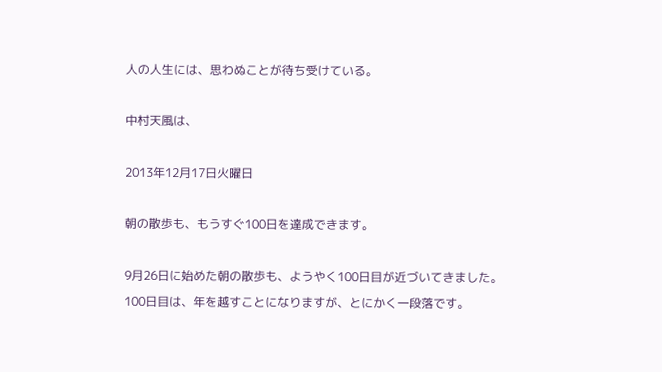人の人生には、思わぬことが待ち受けている。

中村天風は、

2013年12月17日火曜日

朝の散歩も、もうすぐ100日を達成できます。

9月26日に始めた朝の散歩も、ようやく100日目が近づいてきました。
100日目は、年を越すことになりますが、とにかく一段落です。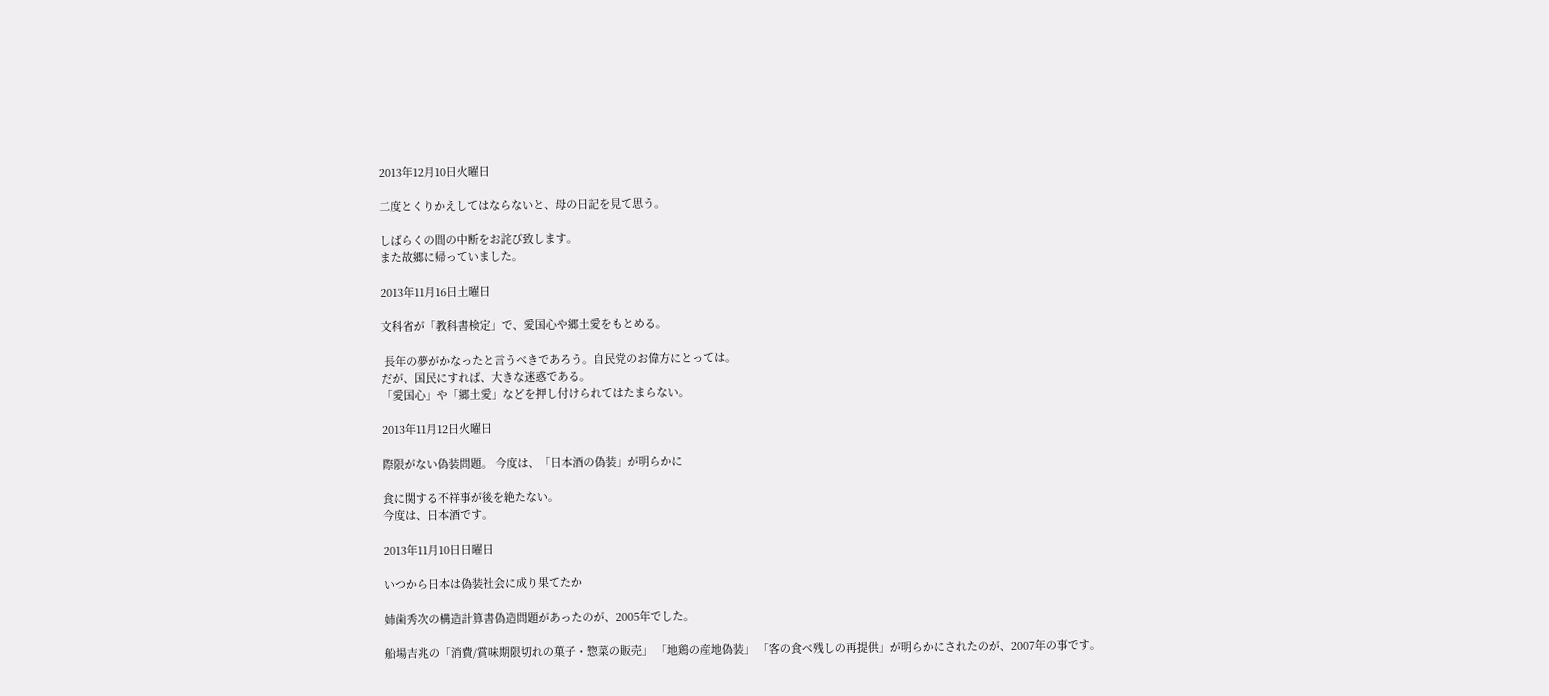2013年12月10日火曜日

二度とくりかえしてはならないと、母の日記を見て思う。

しばらくの間の中断をお詫び致します。
また故郷に帰っていました。

2013年11月16日土曜日

文科省が「教科書検定」で、愛国心や郷土愛をもとめる。

 長年の夢がかなったと言うべきであろう。自民党のお偉方にとっては。
だが、国民にすれば、大きな迷惑である。
「愛国心」や「郷土愛」などを押し付けられてはたまらない。

2013年11月12日火曜日

際限がない偽装問題。 今度は、「日本酒の偽装」が明らかに

食に関する不祥事が後を絶たない。
今度は、日本酒です。

2013年11月10日日曜日

いつから日本は偽装社会に成り果てたか

姉歯秀次の構造計算書偽造問題があったのが、2005年でした。

船場吉兆の「消費/賞味期限切れの菓子・惣菜の販売」 「地鶏の産地偽装」 「客の食べ残しの再提供」が明らかにされたのが、2007年の事です。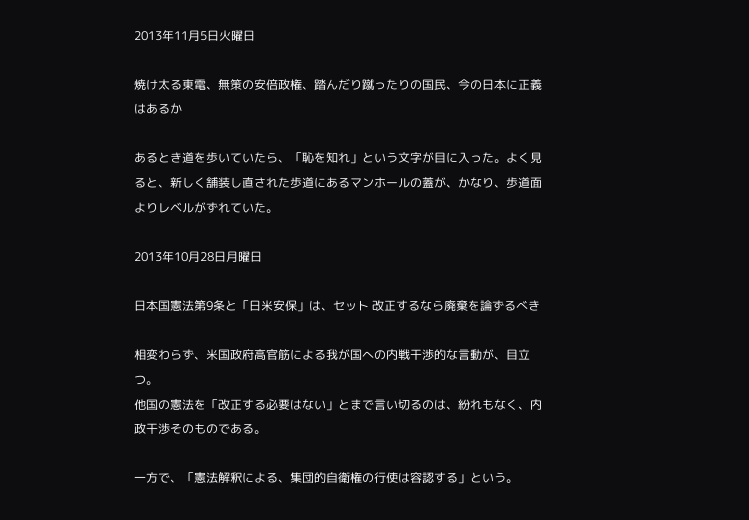2013年11月5日火曜日

焼け太る東電、無策の安倍政権、踏んだり蹴ったりの国民、今の日本に正義はあるか

あるとき道を歩いていたら、「恥を知れ」という文字が目に入った。よく見ると、新しく舗装し直された歩道にあるマンホールの蓋が、かなり、歩道面よりレベルがずれていた。

2013年10月28日月曜日

日本国憲法第9条と「日米安保」は、セット 改正するなら廃棄を論ずるべき

相変わらず、米国政府高官筋による我が国への内戦干渉的な言動が、目立つ。
他国の憲法を「改正する必要はない」とまで言い切るのは、紛れもなく、内政干渉そのものである。

一方で、「憲法解釈による、集団的自衛権の行使は容認する」という。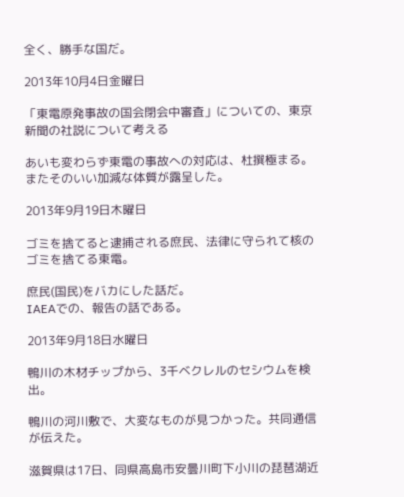全く、勝手な国だ。

2013年10月4日金曜日

「東電原発事故の国会閉会中審査」についての、東京新聞の社説について考える

あいも変わらず東電の事故への対応は、杜撰極まる。
またそのいい加減な体質が露呈した。

2013年9月19日木曜日

ゴミを捨てると逮捕される庶民、法律に守られて核のゴミを捨てる東電。

庶民(国民)をバカにした話だ。
IAEAでの、報告の話である。

2013年9月18日水曜日

鴨川の木材チップから、3千ベクレルのセシウムを検出。

鴨川の河川敷で、大変なものが見つかった。共同通信が伝えた。

滋賀県は17日、同県高島市安曇川町下小川の琵琶湖近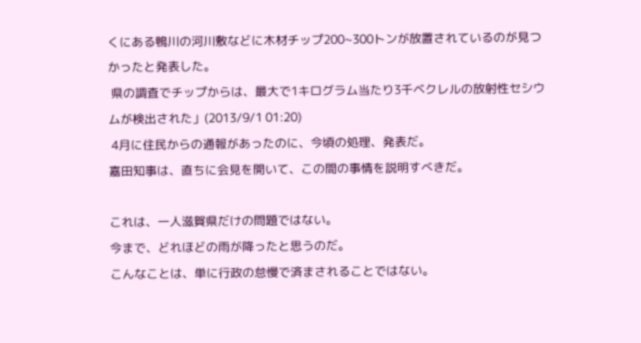くにある鴨川の河川敷などに木材チップ200~300トンが放置されているのが見つかったと発表した。
 県の調査でチップからは、最大で1キログラム当たり3千ベクレルの放射性セシウムが検出された」(2013/9/1 01:20)
 4月に住民からの通報があったのに、今頃の処理、発表だ。
嘉田知事は、直ちに会見を開いて、この間の事情を説明すべきだ。

これは、一人滋賀県だけの問題ではない。
今まで、どれほどの雨が降ったと思うのだ。
こんなことは、単に行政の怠慢で済まされることではない。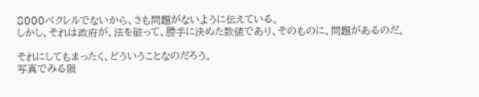8000ベクレルでないから、さも問題がないように伝えている。
しかし、それは政府が、法を破って、勝手に決めた数値であり、そのものに、問題があるのだ。

それにしてもまったく、どういうことなのだろう。
写真でみる限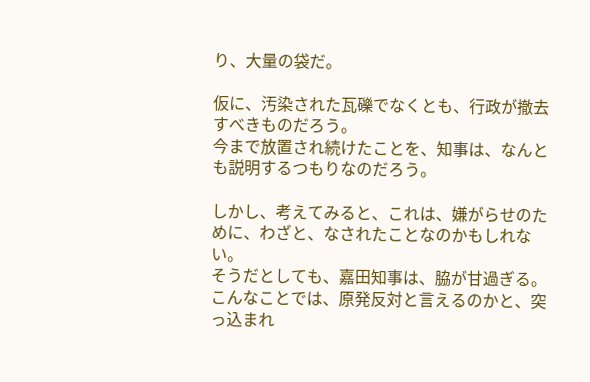り、大量の袋だ。

仮に、汚染された瓦礫でなくとも、行政が撤去すべきものだろう。
今まで放置され続けたことを、知事は、なんとも説明するつもりなのだろう。

しかし、考えてみると、これは、嫌がらせのために、わざと、なされたことなのかもしれない。
そうだとしても、嘉田知事は、脇が甘過ぎる。
こんなことでは、原発反対と言えるのかと、突っ込まれ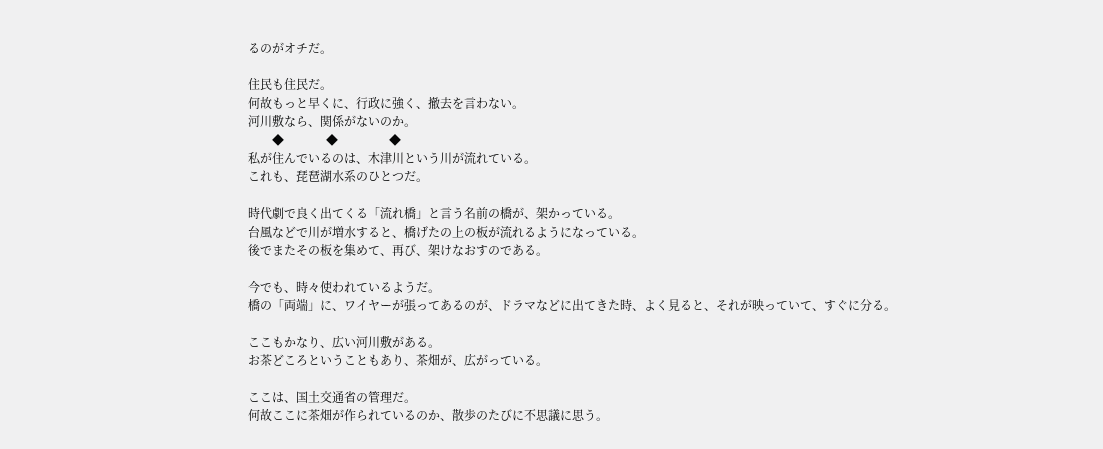るのがオチだ。

住民も住民だ。
何故もっと早くに、行政に強く、撤去を言わない。
河川敷なら、関係がないのか。
        ◆              ◆                 ◆
私が住んでいるのは、木津川という川が流れている。
これも、琵琶湖水系のひとつだ。

時代劇で良く出てくる「流れ橋」と言う名前の橋が、架かっている。
台風などで川が増水すると、橋げたの上の板が流れるようになっている。
後でまたその板を集めて、再び、架けなおすのである。

今でも、時々使われているようだ。
橋の「両端」に、ワイヤーが張ってあるのが、ドラマなどに出てきた時、よく見ると、それが映っていて、すぐに分る。

ここもかなり、広い河川敷がある。
お茶どころということもあり、茶畑が、広がっている。

ここは、国土交通省の管理だ。
何故ここに茶畑が作られているのか、散歩のたびに不思議に思う。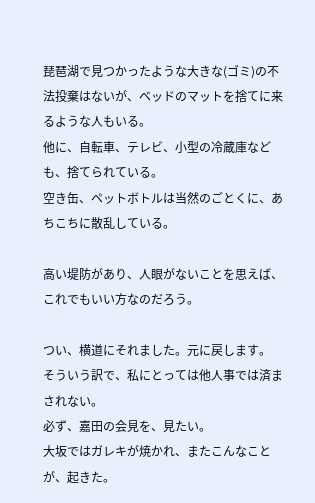琵琶湖で見つかったような大きな(ゴミ)の不法投棄はないが、ベッドのマットを捨てに来るような人もいる。
他に、自転車、テレビ、小型の冷蔵庫なども、捨てられている。
空き缶、ペットボトルは当然のごとくに、あちこちに散乱している。

高い堤防があり、人眼がないことを思えば、これでもいい方なのだろう。

つい、横道にそれました。元に戻します。
そういう訳で、私にとっては他人事では済まされない。
必ず、嘉田の会見を、見たい。
大坂ではガレキが焼かれ、またこんなことが、起きた。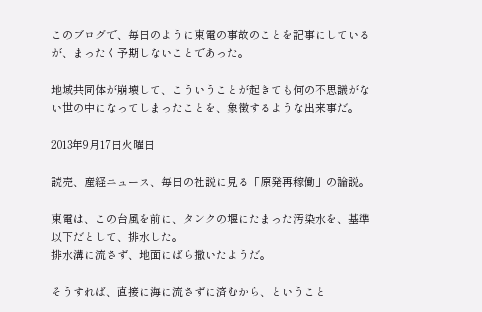このブログで、毎日のように東電の事故のことを記事にしているが、まったく予期しないことであった。

地域共同体が崩壊して、こういうことが起きても何の不思議がない世の中になってしまったことを、象徴するような出来事だ。

2013年9月17日火曜日

読売、産経ニュース、毎日の社説に見る「原発再稼働」の論説。

東電は、この台風を前に、タンクの堰にたまった汚染水を、基準以下だとして、排水した。
排水溝に流さず、地面にばら撒いたようだ。

そうすれば、直接に海に流さずに済むから、ということ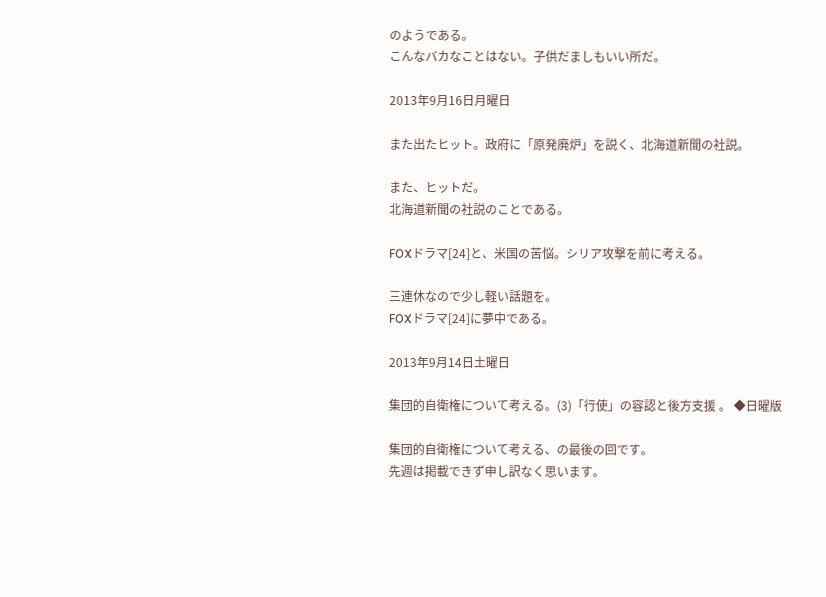のようである。
こんなバカなことはない。子供だましもいい所だ。

2013年9月16日月曜日

また出たヒット。政府に「原発廃炉」を説く、北海道新聞の社説。

また、ヒットだ。
北海道新聞の社説のことである。

FOXドラマ[24]と、米国の苦悩。シリア攻撃を前に考える。

三連休なので少し軽い話題を。
FOXドラマ[24]に夢中である。

2013年9月14日土曜日

集団的自衛権について考える。(3)「行使」の容認と後方支援 。 ◆日曜版

集団的自衛権について考える、の最後の回です。
先週は掲載できず申し訳なく思います。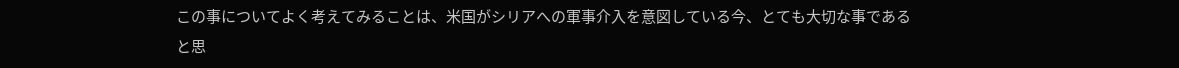この事についてよく考えてみることは、米国がシリアへの軍事介入を意図している今、とても大切な事であると思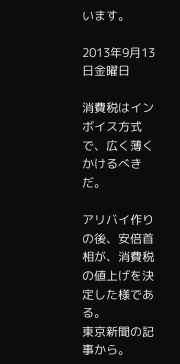います。

2013年9月13日金曜日

消費税はインボイス方式で、広く薄くかけるべきだ。

アリバイ作りの後、安倍首相が、消費税の値上げを決定した様である。
東京新聞の記事から。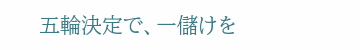五輪決定で、一儲けを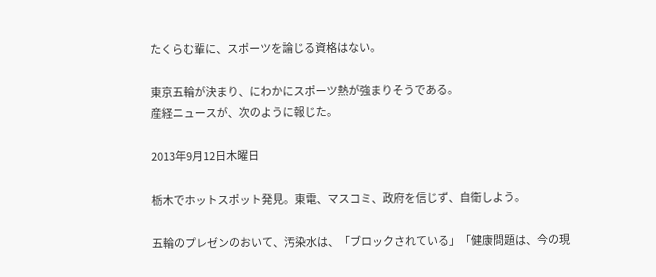たくらむ輩に、スポーツを論じる資格はない。

東京五輪が決まり、にわかにスポーツ熱が強まりそうである。
産経ニュースが、次のように報じた。

2013年9月12日木曜日

栃木でホットスポット発見。東電、マスコミ、政府を信じず、自衛しよう。

五輪のプレゼンのおいて、汚染水は、「ブロックされている」「健康問題は、今の現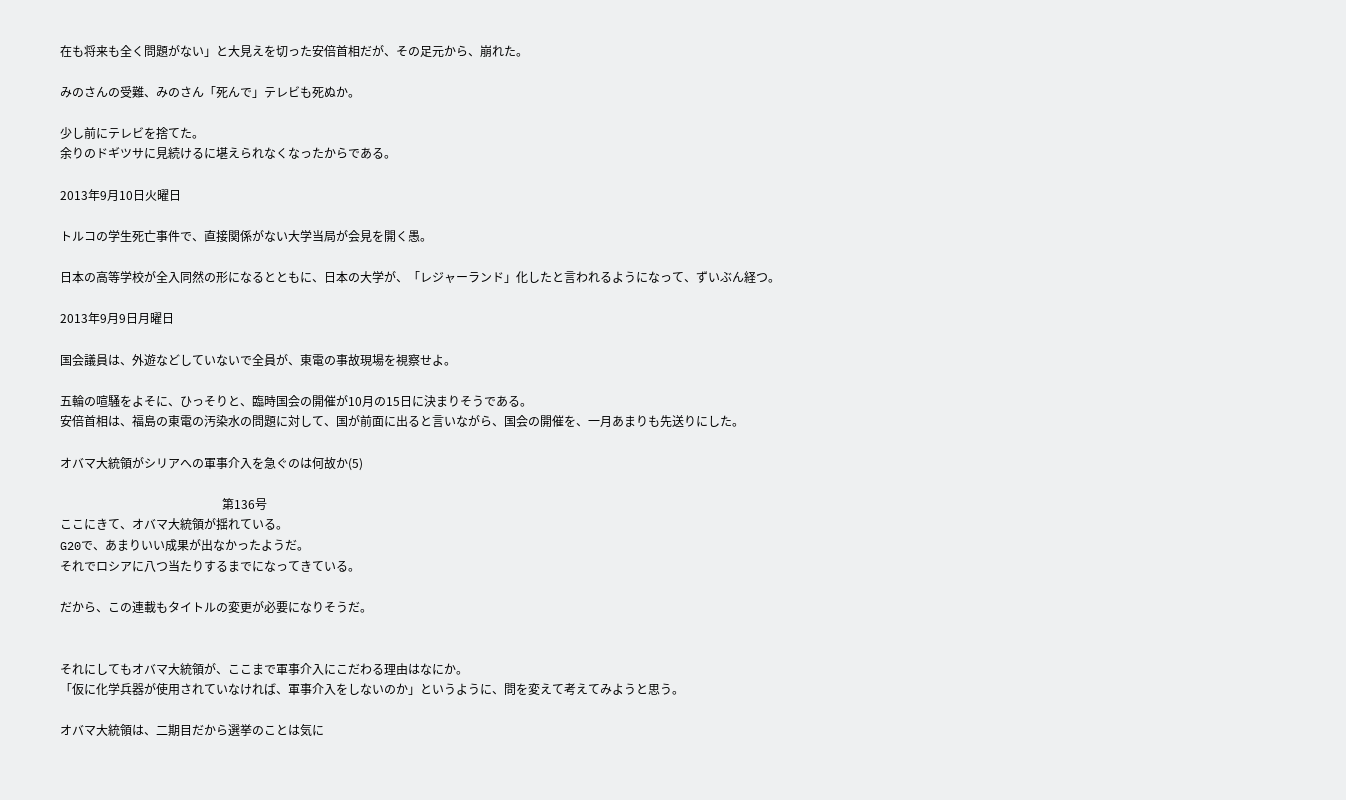在も将来も全く問題がない」と大見えを切った安倍首相だが、その足元から、崩れた。

みのさんの受難、みのさん「死んで」テレビも死ぬか。

少し前にテレビを捨てた。
余りのドギツサに見続けるに堪えられなくなったからである。

2013年9月10日火曜日

トルコの学生死亡事件で、直接関係がない大学当局が会見を開く愚。

日本の高等学校が全入同然の形になるとともに、日本の大学が、「レジャーランド」化したと言われるようになって、ずいぶん経つ。

2013年9月9日月曜日

国会議員は、外遊などしていないで全員が、東電の事故現場を視察せよ。

五輪の喧騒をよそに、ひっそりと、臨時国会の開催が10月の15日に決まりそうである。
安倍首相は、福島の東電の汚染水の問題に対して、国が前面に出ると言いながら、国会の開催を、一月あまりも先送りにした。

オバマ大統領がシリアへの軍事介入を急ぐのは何故か(5)

                                                      第136号
ここにきて、オバマ大統領が揺れている。
G20で、あまりいい成果が出なかったようだ。
それでロシアに八つ当たりするまでになってきている。

だから、この連載もタイトルの変更が必要になりそうだ。


それにしてもオバマ大統領が、ここまで軍事介入にこだわる理由はなにか。
「仮に化学兵器が使用されていなければ、軍事介入をしないのか」というように、問を変えて考えてみようと思う。

オバマ大統領は、二期目だから選挙のことは気に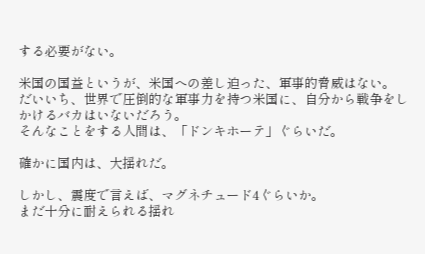する必要がない。

米国の国益というが、米国への差し迫った、軍事的脅威はない。
だいいち、世界で圧倒的な軍事力を持つ米国に、自分から戦争をしかけるバカはいないだろう。
そんなことをする人間は、「ドンキホーテ」ぐらいだ。

確かに国内は、大揺れだ。

しかし、震度で言えば、マグネチュード4ぐらいか。
まだ十分に耐えられる揺れ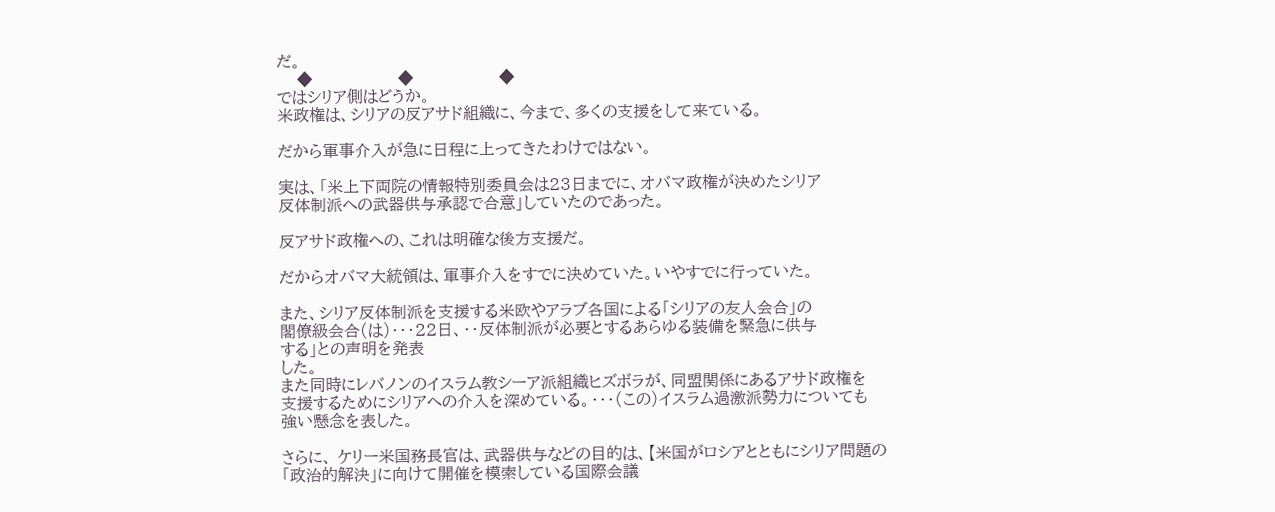だ。
    ◆                 ◆                 ◆
ではシリア側はどうか。
米政権は、シリアの反アサド組織に、今まで、多くの支援をして来ている。

だから軍事介入が急に日程に上ってきたわけではない。

実は、「米上下両院の情報特別委員会は23日までに、オバマ政権が決めたシリア
反体制派への武器供与承認で合意」していたのであった。

反アサド政権への、これは明確な後方支援だ。

だからオバマ大統領は、軍事介入をすでに決めていた。いやすでに行っていた。

また、シリア反体制派を支援する米欧やアラブ各国による「シリアの友人会合」の
閣僚級会合(は)・・・22日、・・反体制派が必要とするあらゆる装備を緊急に供与
する」との声明を発表
した。
また同時にレバノンのイスラム教シーア派組織ヒズボラが、同盟関係にあるアサド政権を
支援するためにシリアへの介入を深めている。・・・(この)イスラム過激派勢力についても
強い懸念を表した。

さらに、 ケリー米国務長官は、武器供与などの目的は、【米国がロシアとともにシリア問題の
「政治的解決」に向けて開催を模索している国際会議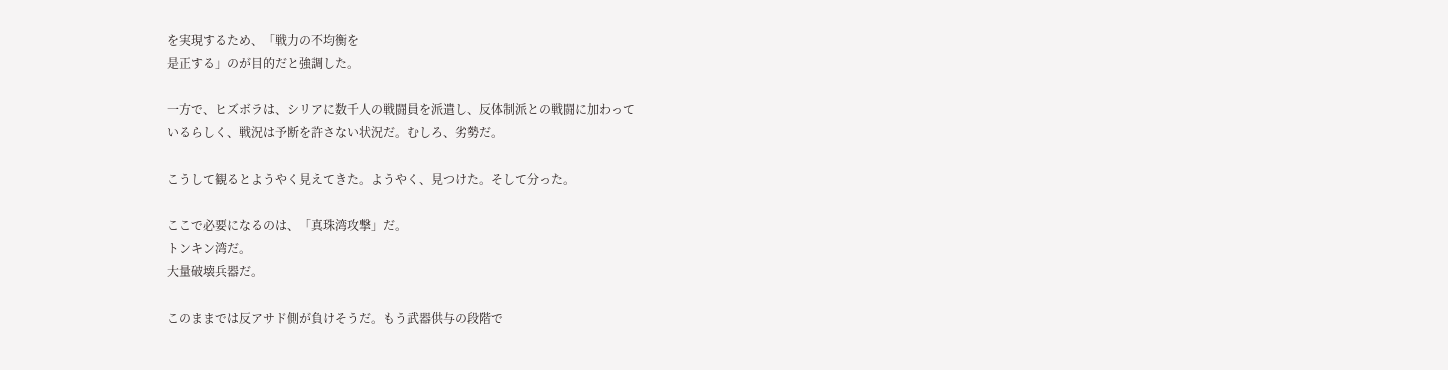を実現するため、「戦力の不均衡を
是正する」のが目的だと強調した。

一方で、ヒズボラは、シリアに数千人の戦闘員を派遣し、反体制派との戦闘に加わって
いるらしく、戦況は予断を許さない状況だ。むしろ、劣勢だ。

こうして観るとようやく見えてきた。ようやく、見つけた。そして分った。

ここで必要になるのは、「真珠湾攻撃」だ。
トンキン湾だ。
大量破壊兵器だ。

このままでは反アサド側が負けそうだ。もう武器供与の段階で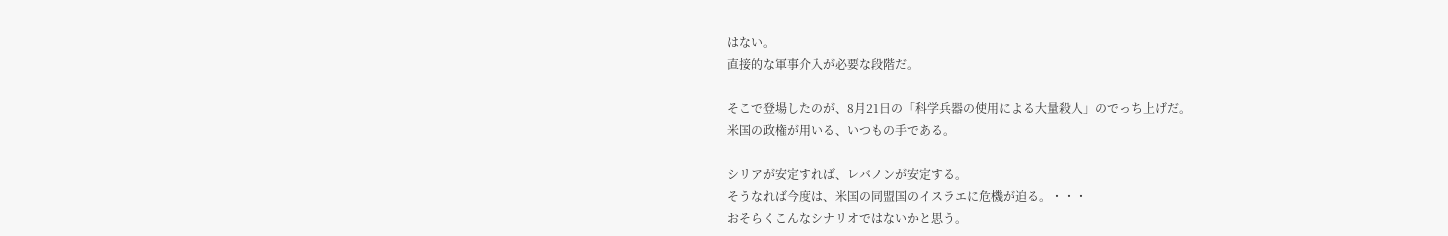はない。
直接的な軍事介入が必要な段階だ。

そこで登場したのが、8月21日の「科学兵器の使用による大量殺人」のでっち上げだ。
米国の政権が用いる、いつもの手である。

シリアが安定すれば、レバノンが安定する。
そうなれば今度は、米国の同盟国のイスラエに危機が迫る。・・・
おそらくこんなシナリオではないかと思う。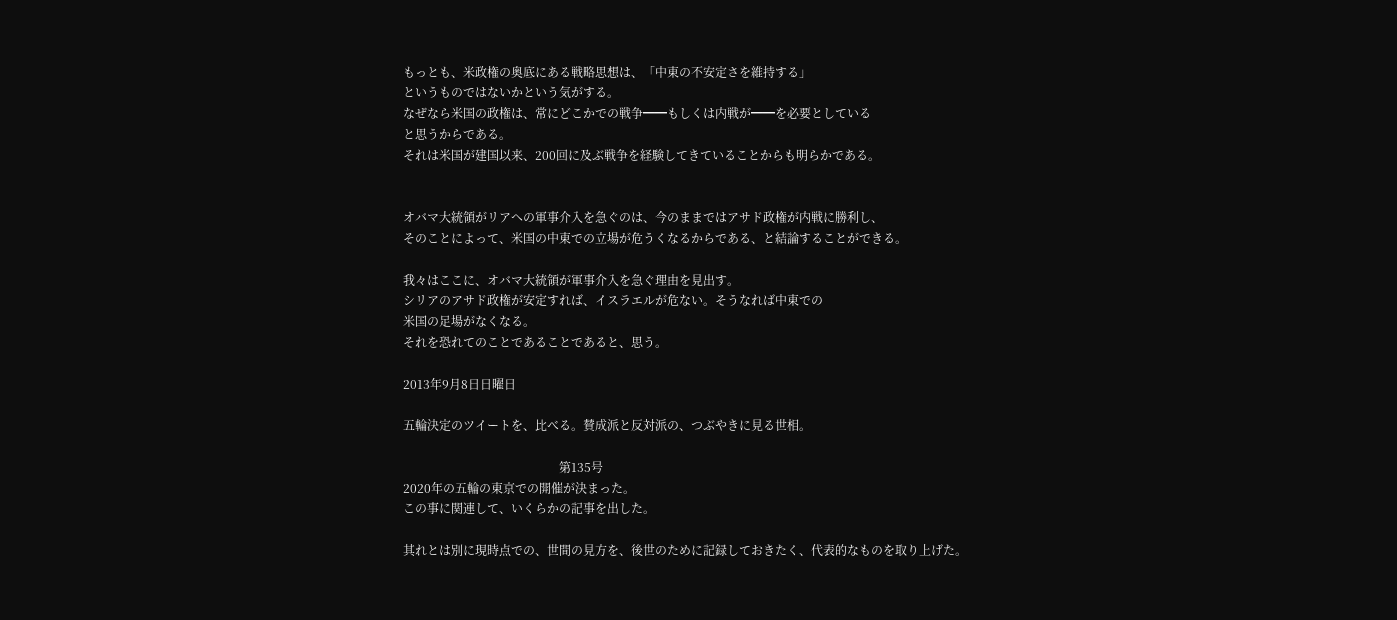もっとも、米政権の奥底にある戦略思想は、「中東の不安定さを維持する」
というものではないかという気がする。
なぜなら米国の政権は、常にどこかでの戦争━━もしくは内戦が━━を必要としている
と思うからである。
それは米国が建国以来、200回に及ぶ戦争を経験してきていることからも明らかである。


オバマ大統領がリアへの軍事介入を急ぐのは、今のままではアサド政権が内戦に勝利し、
そのことによって、米国の中東での立場が危うくなるからである、と結論することができる。

我々はここに、オバマ大統領が軍事介入を急ぐ理由を見出す。
シリアのアサド政権が安定すれば、イスラエルが危ない。そうなれば中東での
米国の足場がなくなる。
それを恐れてのことであることであると、思う。

2013年9月8日日曜日

五輪決定のツイートを、比べる。賛成派と反対派の、つぶやきに見る世相。

                                                    第135号
2020年の五輪の東京での開催が決まった。
この事に関連して、いくらかの記事を出した。

其れとは別に現時点での、世間の見方を、後世のために記録しておきたく、代表的なものを取り上げた。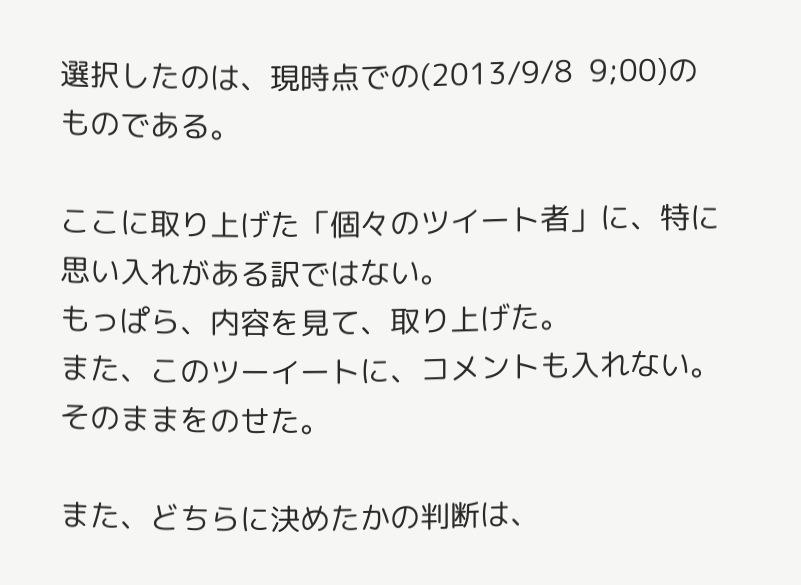選択したのは、現時点での(2013/9/8  9;00)のものである。

ここに取り上げた「個々のツイート者」に、特に思い入れがある訳ではない。
もっぱら、内容を見て、取り上げた。
また、このツーイートに、コメントも入れない。
そのままをのせた。

また、どちらに決めたかの判断は、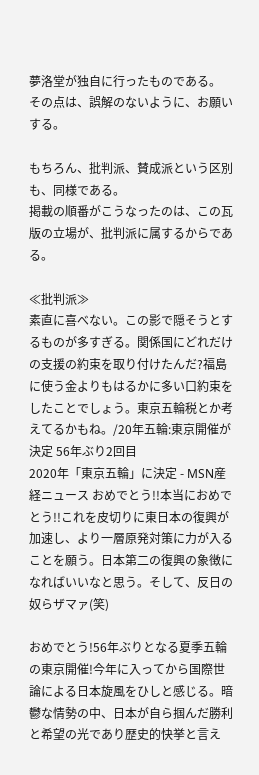夢洛堂が独自に行ったものである。
その点は、誤解のないように、お願いする。

もちろん、批判派、賛成派という区別も、同様である。
掲載の順番がこうなったのは、この瓦版の立場が、批判派に属するからである。

≪批判派≫
素直に喜べない。この影で隠そうとするものが多すぎる。関係国にどれだけの支援の約束を取り付けたんだ?福島に使う金よりもはるかに多い口約束をしたことでしょう。東京五輪税とか考えてるかもね。/20年五輪:東京開催が決定 56年ぶり2回目
2020年「東京五輪」に決定 - MSN産経ニュース おめでとう!!本当におめでとう!!これを皮切りに東日本の復興が加速し、より一層原発対策に力が入ることを願う。日本第二の復興の象徴になればいいなと思う。そして、反日の奴らザマァ(笑)

おめでとう!56年ぶりとなる夏季五輪の東京開催!今年に入ってから国際世論による日本旋風をひしと感じる。暗鬱な情勢の中、日本が自ら掴んだ勝利と希望の光であり歴史的快挙と言え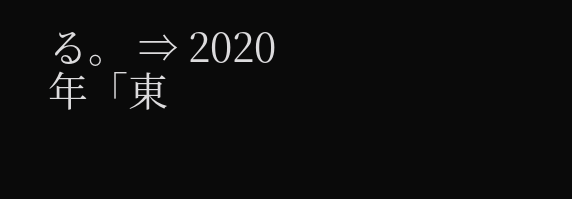る。 ⇒ 2020年「東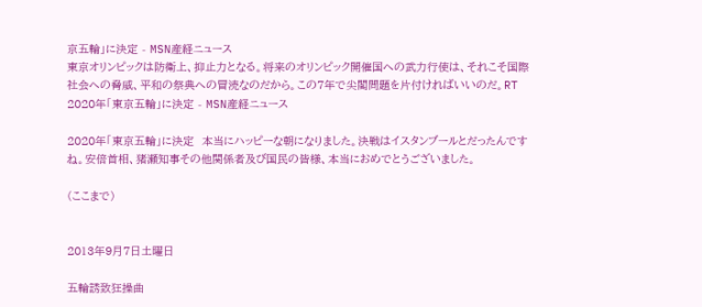京五輪」に決定 - MSN産経ニュース
東京オリンピックは防衛上、抑止力となる。将来のオリンピック開催国への武力行使は、それこそ国際社会への脅威、平和の祭典への冒涜なのだから。この7年で尖閣問題を片付ければいいのだ。RT 2020年「東京五輪」に決定 - MSN産経ニュース

2020年「東京五輪」に決定  本当にハッピーな朝になりました。決戦はイスタンブールとだったんですね。安倍首相、猪瀬知事その他関係者及び国民の皆様、本当におめでとうございました。

(ここまで)


2013年9月7日土曜日

五輪誘致狂操曲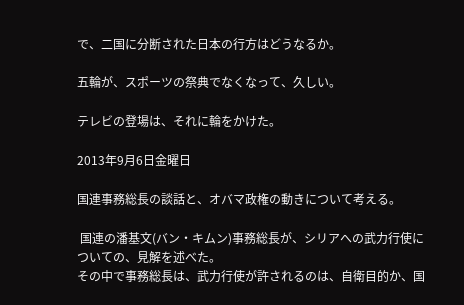で、二国に分断された日本の行方はどうなるか。

五輪が、スポーツの祭典でなくなって、久しい。

テレビの登場は、それに輪をかけた。

2013年9月6日金曜日

国連事務総長の談話と、オバマ政権の動きについて考える。

 国連の潘基文(バン・キムン)事務総長が、シリアへの武力行使についての、見解を述べた。
その中で事務総長は、武力行使が許されるのは、自衛目的か、国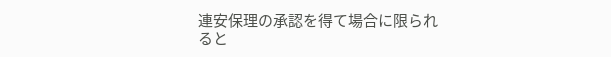連安保理の承認を得て場合に限られると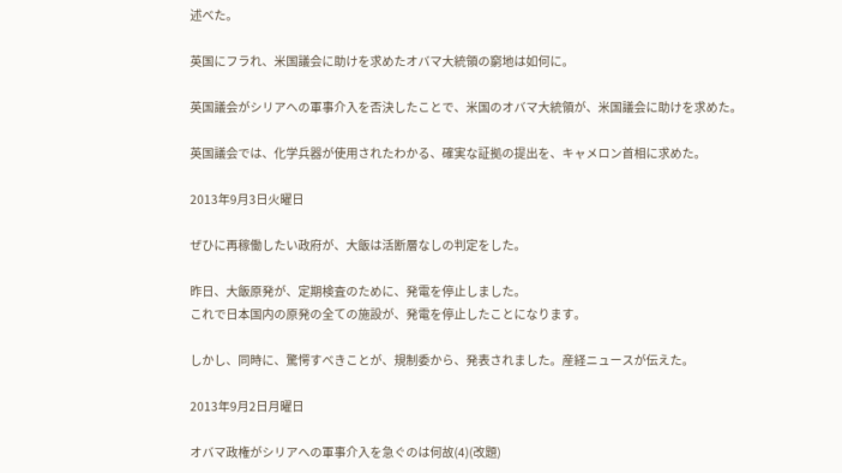述べた。

英国にフラれ、米国議会に助けを求めたオバマ大統領の窮地は如何に。

英国議会がシリアへの軍事介入を否決したことで、米国のオバマ大統領が、米国議会に助けを求めた。

英国議会では、化学兵器が使用されたわかる、確実な証拠の提出を、キャメロン首相に求めた。

2013年9月3日火曜日

ぜひに再稼働したい政府が、大飯は活断層なしの判定をした。

昨日、大飯原発が、定期検査のために、発電を停止しました。
これで日本国内の原発の全ての施設が、発電を停止したことになります。

しかし、同時に、驚愕すべきことが、規制委から、発表されました。産経ニュースが伝えた。

2013年9月2日月曜日

オバマ政権がシリアへの軍事介入を急ぐのは何故(4)(改題)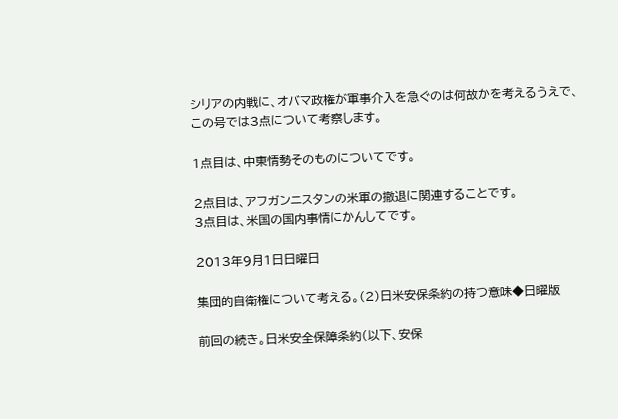シリアの内戦に、オバマ政権が軍事介入を急ぐのは何故かを考えるうえで、この号では3点について考察します。

1点目は、中東情勢そのものについてです。

2点目は、アフガンニスタンの米軍の撤退に関連することです。
3点目は、米国の国内事情にかんしてです。

2013年9月1日日曜日

集団的自衛権について考える。(2)日米安保条約の持つ意味◆日曜版

前回の続き。日米安全保障条約(以下、安保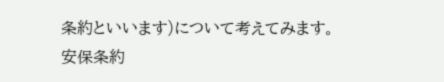条約といいます)について考えてみます。
安保条約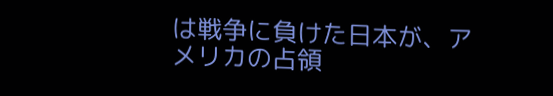は戦争に負けた日本が、アメリカの占領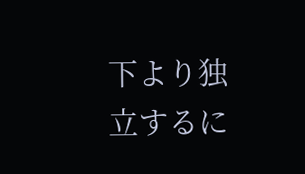下より独立するに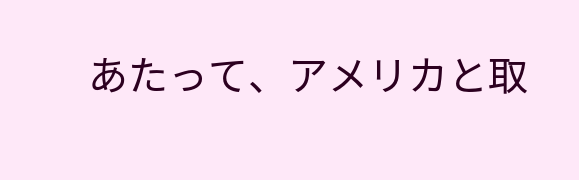あたって、アメリカと取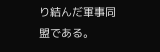り結んだ軍事同盟である。